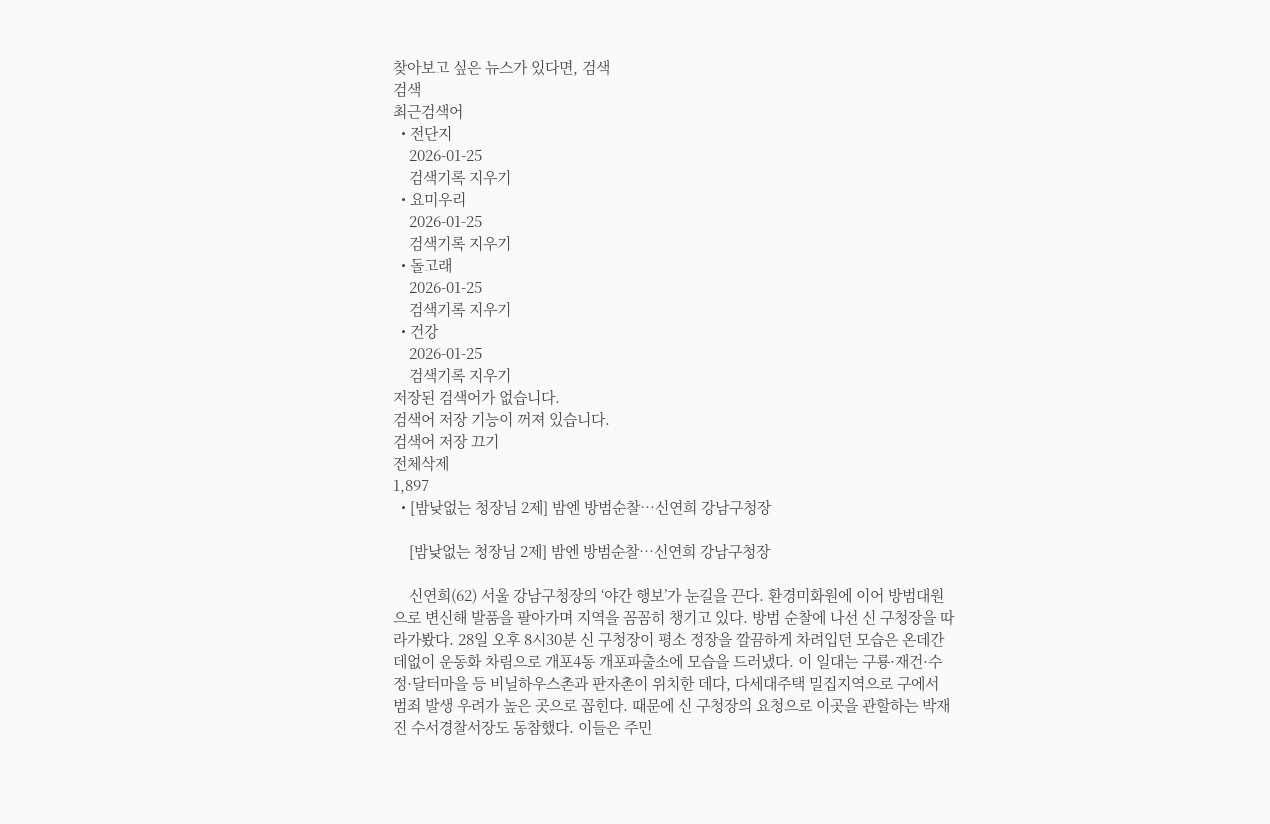찾아보고 싶은 뉴스가 있다면, 검색
검색
최근검색어
  • 전단지
    2026-01-25
    검색기록 지우기
  • 요미우리
    2026-01-25
    검색기록 지우기
  • 돌고래
    2026-01-25
    검색기록 지우기
  • 건강
    2026-01-25
    검색기록 지우기
저장된 검색어가 없습니다.
검색어 저장 기능이 꺼져 있습니다.
검색어 저장 끄기
전체삭제
1,897
  • [밤낮없는 청장님 2제] 밤엔 방범순찰…신연희 강남구청장

    [밤낮없는 청장님 2제] 밤엔 방범순찰…신연희 강남구청장

    신연희(62) 서울 강남구청장의 ‘야간 행보’가 눈길을 끈다. 환경미화원에 이어 방범대원으로 변신해 발품을 팔아가며 지역을 꼼꼼히 챙기고 있다. 방범 순찰에 나선 신 구청장을 따라가봤다. 28일 오후 8시30분 신 구청장이 평소 정장을 깔끔하게 차려입던 모습은 온데간데없이 운동화 차림으로 개포4동 개포파출소에 모습을 드러냈다. 이 일대는 구룡·재건·수정·달터마을 등 비닐하우스촌과 판자촌이 위치한 데다, 다세대주택 밀집지역으로 구에서 범죄 발생 우려가 높은 곳으로 꼽힌다. 때문에 신 구청장의 요청으로 이곳을 관할하는 박재진 수서경찰서장도 동참했다. 이들은 주민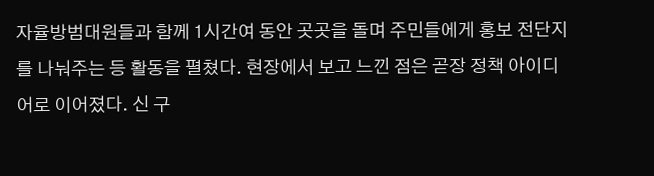자율방범대원들과 함께 1시간여 동안 곳곳을 돌며 주민들에게 홍보 전단지를 나눠주는 등 활동을 펼쳤다. 현장에서 보고 느낀 점은 곧장 정책 아이디어로 이어졌다. 신 구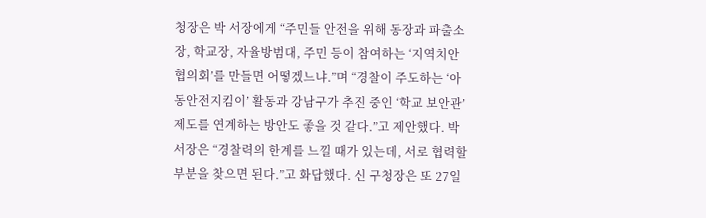청장은 박 서장에게 “주민들 안전을 위해 동장과 파출소장, 학교장, 자율방범대, 주민 등이 참여하는 ‘지역치안협의회’를 만들면 어떻겠느냐.”며 “경찰이 주도하는 ‘아동안전지킴이’ 활동과 강남구가 추진 중인 ‘학교 보안관’ 제도를 연계하는 방안도 좋을 것 같다.”고 제안했다. 박 서장은 “경찰력의 한계를 느낄 때가 있는데, 서로 협력할 부분을 찾으면 된다.”고 화답했다. 신 구청장은 또 27일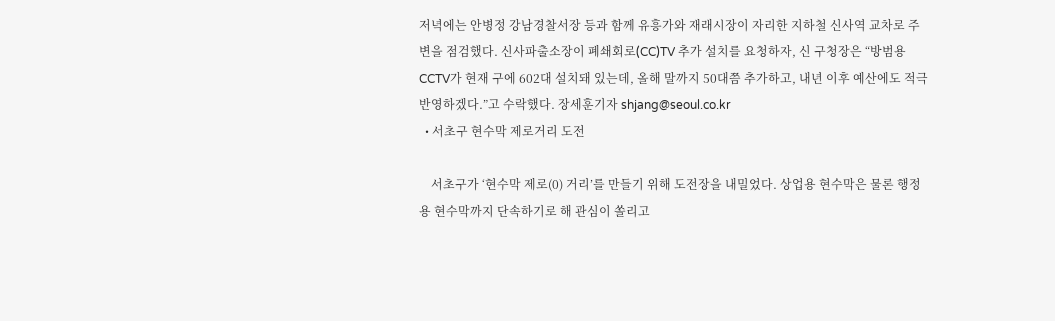저녁에는 안병정 강남경찰서장 등과 함께 유흥가와 재래시장이 자리한 지하철 신사역 교차로 주변을 점검했다. 신사파출소장이 폐쇄회로(CC)TV 추가 설치를 요청하자, 신 구청장은 “방범용 CCTV가 현재 구에 602대 설치돼 있는데, 올해 말까지 50대쯤 추가하고, 내년 이후 예산에도 적극 반영하겠다.”고 수락했다. 장세훈기자 shjang@seoul.co.kr
  • 서초구 현수막 제로거리 도전

    서초구가 ‘현수막 제로(0) 거리’를 만들기 위해 도전장을 내밀었다. 상업용 현수막은 물론 행정용 현수막까지 단속하기로 해 관심이 쏠리고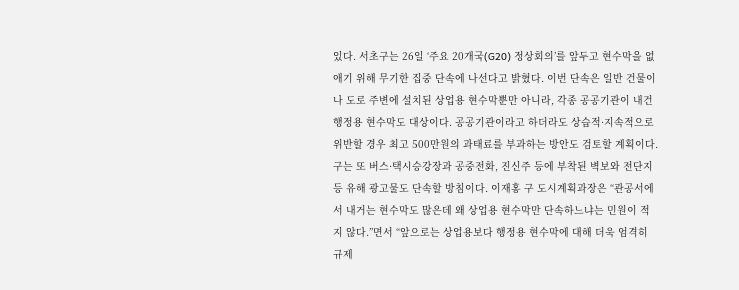있다. 서초구는 26일 ‘주요 20개국(G20) 정상회의’를 앞두고 현수막을 없애기 위해 무기한 집중 단속에 나선다고 밝혔다. 이번 단속은 일반 건물이나 도로 주변에 설치된 상업용 현수막뿐만 아니라, 각종 공공기관이 내건 행정용 현수막도 대상이다. 공공기관이라고 하더라도 상습적·지속적으로 위반할 경우 최고 500만원의 과태료를 부과하는 방안도 검토할 계획이다. 구는 또 버스·택시승강장과 공중전화, 진신주 등에 부착된 벽보와 전단지 등 유해 광고물도 단속할 방침이다. 이재홍 구 도시계획과장은 “관공서에서 내거는 현수막도 많은데 왜 상업용 현수막만 단속하느냐는 민원이 적지 않다.”면서 “앞으로는 상업용보다 행정용 현수막에 대해 더욱 엄격히 규제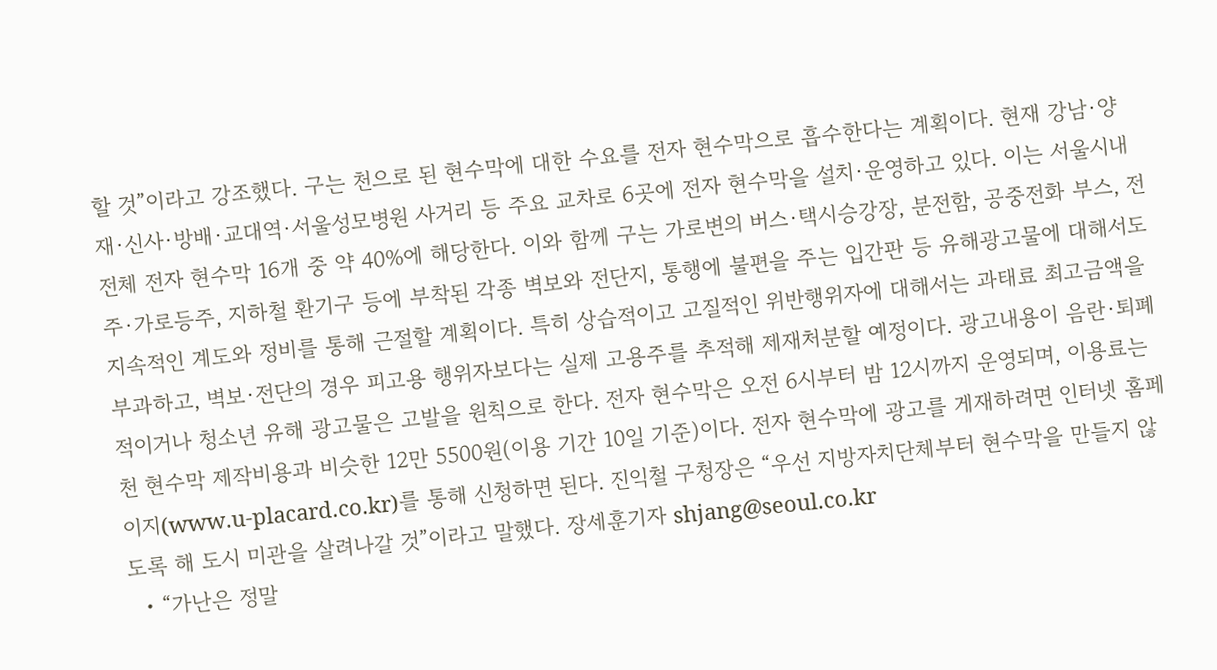할 것”이라고 강조했다. 구는 천으로 된 현수막에 대한 수요를 전자 현수막으로 흡수한다는 계획이다. 현재 강남·양재·신사·방배·교대역·서울성모병원 사거리 등 주요 교차로 6곳에 전자 현수막을 설치·운영하고 있다. 이는 서울시내 전체 전자 현수막 16개 중 약 40%에 해당한다. 이와 함께 구는 가로변의 버스·택시승강장, 분전함, 공중전화 부스, 전주·가로등주, 지하철 환기구 등에 부착된 각종 벽보와 전단지, 통행에 불편을 주는 입간판 등 유해광고물에 대해서도 지속적인 계도와 정비를 통해 근절할 계획이다. 특히 상습적이고 고질적인 위반행위자에 대해서는 과태료 최고금액을 부과하고, 벽보·전단의 경우 피고용 행위자보다는 실제 고용주를 추적해 제재처분할 예정이다. 광고내용이 음란·퇴폐적이거나 청소년 유해 광고물은 고발을 원칙으로 한다. 전자 현수막은 오전 6시부터 밤 12시까지 운영되며, 이용료는 천 현수막 제작비용과 비슷한 12만 5500원(이용 기간 10일 기준)이다. 전자 현수막에 광고를 게재하려면 인터넷 홈페이지(www.u-placard.co.kr)를 통해 신청하면 된다. 진익철 구청장은 “우선 지방자치단체부터 현수막을 만들지 않도록 해 도시 미관을 살려나갈 것”이라고 말했다. 장세훈기자 shjang@seoul.co.kr
  • “가난은 정말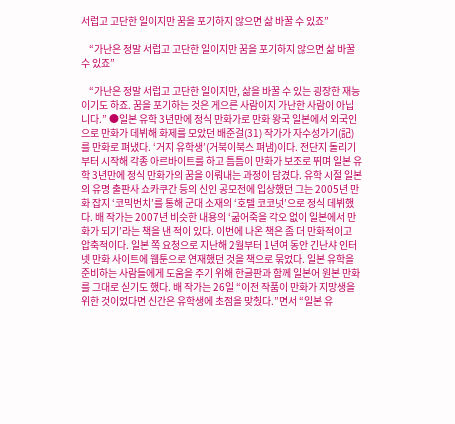서럽고 고단한 일이지만 꿈을 포기하지 않으면 삶 바꿀 수 있죠”

    “가난은 정말 서럽고 고단한 일이지만 꿈을 포기하지 않으면 삶 바꿀 수 있죠”

    “가난은 정말 서럽고 고단한 일이지만, 삶을 바꿀 수 있는 굉장한 재능이기도 하죠. 꿈을 포기하는 것은 게으른 사람이지 가난한 사람이 아닙니다.” ●일본 유학 3년만에 정식 만화가로 만화 왕국 일본에서 외국인으로 만화가 데뷔해 화제를 모았던 배준걸(31) 작가가 자수성가기(記)를 만화로 펴냈다. ‘거지 유학생’(거북이북스 펴냄)이다. 전단지 돌리기부터 시작해 각종 아르바이트를 하고 틈틈이 만화가 보조로 뛰며 일본 유학 3년만에 정식 만화가의 꿈을 이뤄내는 과정이 담겼다. 유학 시절 일본의 유명 출판사 쇼카쿠간 등의 신인 공모전에 입상했던 그는 2005년 만화 잡지 ‘코믹번치’를 통해 군대 소재의 ‘호텔 코코넛’으로 정식 데뷔했다. 배 작가는 2007년 비슷한 내용의 ‘굶어죽을 각오 없이 일본에서 만화가 되기’라는 책을 낸 적이 있다. 이번에 나온 책은 좀 더 만화적이고 압축적이다. 일본 쪽 요청으로 지난해 2월부터 1년여 동안 긴난샤 인터넷 만화 사이트에 웹툰으로 연재했던 것을 책으로 묶었다. 일본 유학을 준비하는 사람들에게 도움을 주기 위해 한글판과 함께 일본어 원본 만화를 그대로 싣기도 했다. 배 작가는 26일 “이전 작품이 만화가 지망생을 위한 것이었다면 신간은 유학생에 초점을 맞췄다.”면서 “일본 유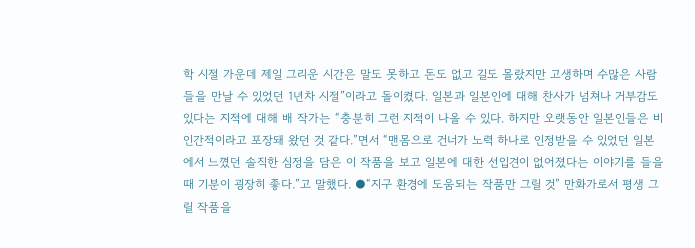학 시절 가운데 제일 그리운 시간은 말도 못하고 돈도 없고 길도 몰랐지만 고생하며 수많은 사람들을 만날 수 있었던 1년차 시절”이라고 돌이켰다. 일본과 일본인에 대해 찬사가 넘쳐나 거부감도 있다는 지적에 대해 배 작가는 “충분히 그런 지적이 나올 수 있다. 하지만 오랫동안 일본인들은 비인간적이라고 포장돼 왔던 것 같다.”면서 “맨몸으로 건너가 노력 하나로 인정받을 수 있었던 일본에서 느꼈던 솔직한 심정을 담은 이 작품을 보고 일본에 대한 선입견이 없어졌다는 이야기를 들을 때 기분이 굉장히 좋다.”고 말했다. ●“지구 환경에 도움되는 작품만 그릴 것” 만화가로서 평생 그릴 작품을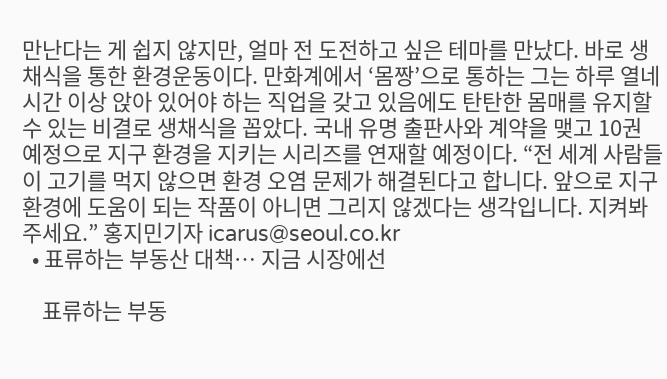만난다는 게 쉽지 않지만, 얼마 전 도전하고 싶은 테마를 만났다. 바로 생채식을 통한 환경운동이다. 만화계에서 ‘몸짱’으로 통하는 그는 하루 열네시간 이상 앉아 있어야 하는 직업을 갖고 있음에도 탄탄한 몸매를 유지할 수 있는 비결로 생채식을 꼽았다. 국내 유명 출판사와 계약을 맺고 10권 예정으로 지구 환경을 지키는 시리즈를 연재할 예정이다. “전 세계 사람들이 고기를 먹지 않으면 환경 오염 문제가 해결된다고 합니다. 앞으로 지구 환경에 도움이 되는 작품이 아니면 그리지 않겠다는 생각입니다. 지켜봐주세요.” 홍지민기자 icarus@seoul.co.kr
  • 표류하는 부동산 대책… 지금 시장에선

    표류하는 부동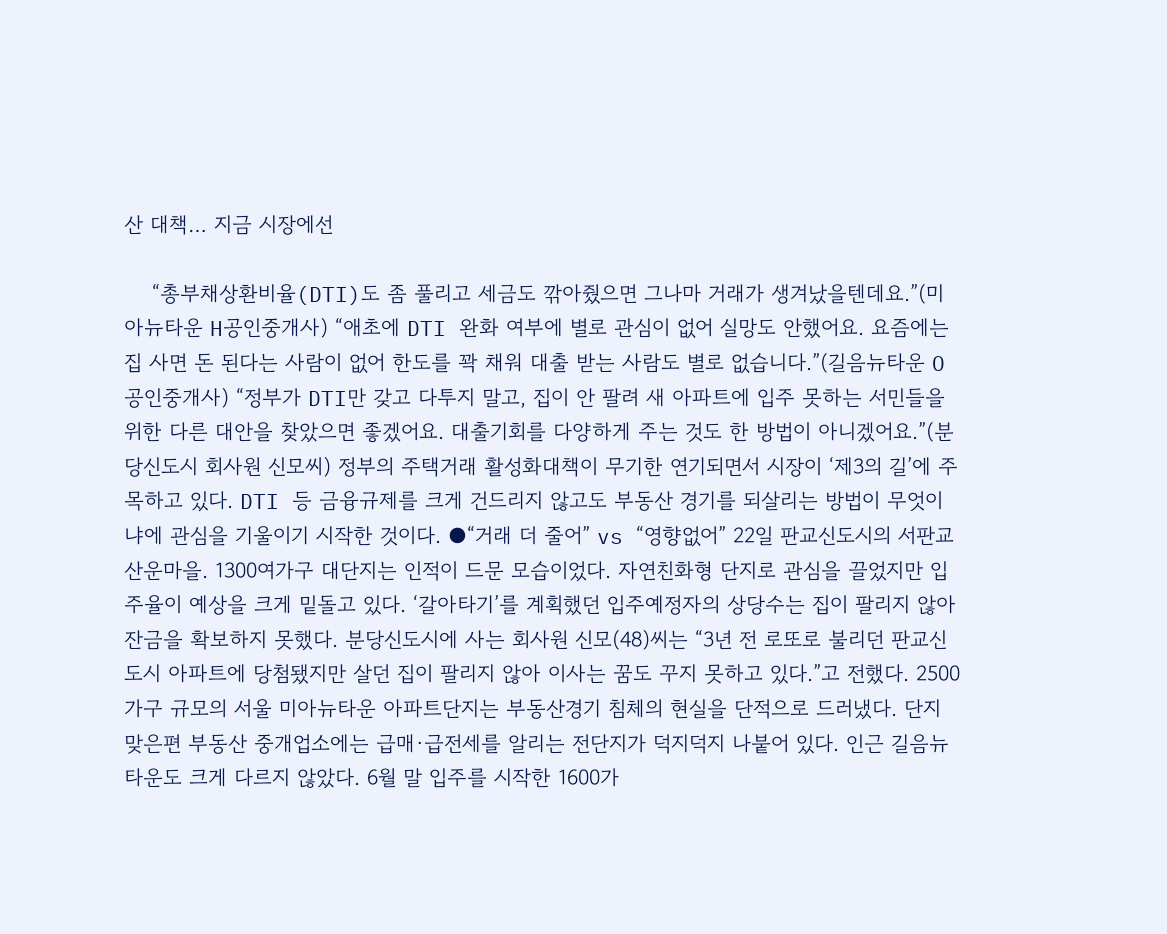산 대책… 지금 시장에선

    “총부채상환비율(DTI)도 좀 풀리고 세금도 깎아줬으면 그나마 거래가 생겨났을텐데요.”(미아뉴타운 H공인중개사) “애초에 DTI 완화 여부에 별로 관심이 없어 실망도 안했어요. 요즘에는 집 사면 돈 된다는 사람이 없어 한도를 꽉 채워 대출 받는 사람도 별로 없습니다.”(길음뉴타운 O공인중개사) “정부가 DTI만 갖고 다투지 말고, 집이 안 팔려 새 아파트에 입주 못하는 서민들을 위한 다른 대안을 찾았으면 좋겠어요. 대출기회를 다양하게 주는 것도 한 방법이 아니겠어요.”(분당신도시 회사원 신모씨) 정부의 주택거래 활성화대책이 무기한 연기되면서 시장이 ‘제3의 길’에 주목하고 있다. DTI 등 금융규제를 크게 건드리지 않고도 부동산 경기를 되살리는 방법이 무엇이냐에 관심을 기울이기 시작한 것이다. ●“거래 더 줄어” vs “영향없어” 22일 판교신도시의 서판교 산운마을. 1300여가구 대단지는 인적이 드문 모습이었다. 자연친화형 단지로 관심을 끌었지만 입주율이 예상을 크게 밑돌고 있다. ‘갈아타기’를 계획했던 입주예정자의 상당수는 집이 팔리지 않아 잔금을 확보하지 못했다. 분당신도시에 사는 회사원 신모(48)씨는 “3년 전 로또로 불리던 판교신도시 아파트에 당첨됐지만 살던 집이 팔리지 않아 이사는 꿈도 꾸지 못하고 있다.”고 전했다. 2500가구 규모의 서울 미아뉴타운 아파트단지는 부동산경기 침체의 현실을 단적으로 드러냈다. 단지 맞은편 부동산 중개업소에는 급매·급전세를 알리는 전단지가 덕지덕지 나붙어 있다. 인근 길음뉴타운도 크게 다르지 않았다. 6월 말 입주를 시작한 1600가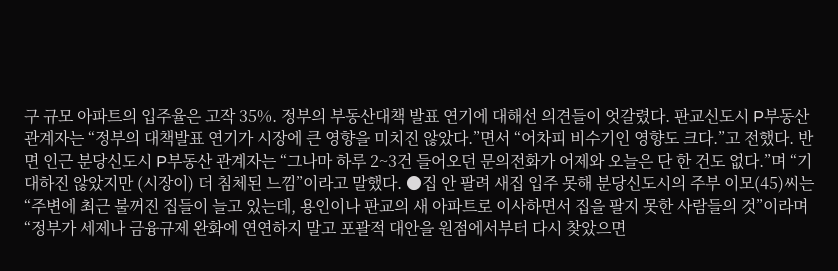구 규모 아파트의 입주율은 고작 35%. 정부의 부동산대책 발표 연기에 대해선 의견들이 엇갈렸다. 판교신도시 P부동산 관계자는 “정부의 대책발표 연기가 시장에 큰 영향을 미치진 않았다.”면서 “어차피 비수기인 영향도 크다.”고 전했다. 반면 인근 분당신도시 P부동산 관계자는 “그나마 하루 2~3건 들어오던 문의전화가 어제와 오늘은 단 한 건도 없다.”며 “기대하진 않았지만 (시장이) 더 침체된 느낌”이라고 말했다. ●집 안 팔려 새집 입주 못해 분당신도시의 주부 이모(45)씨는 “주변에 최근 불꺼진 집들이 늘고 있는데, 용인이나 판교의 새 아파트로 이사하면서 집을 팔지 못한 사람들의 것”이라며 “정부가 세제나 금융규제 완화에 연연하지 말고 포괄적 대안을 원점에서부터 다시 찾았으면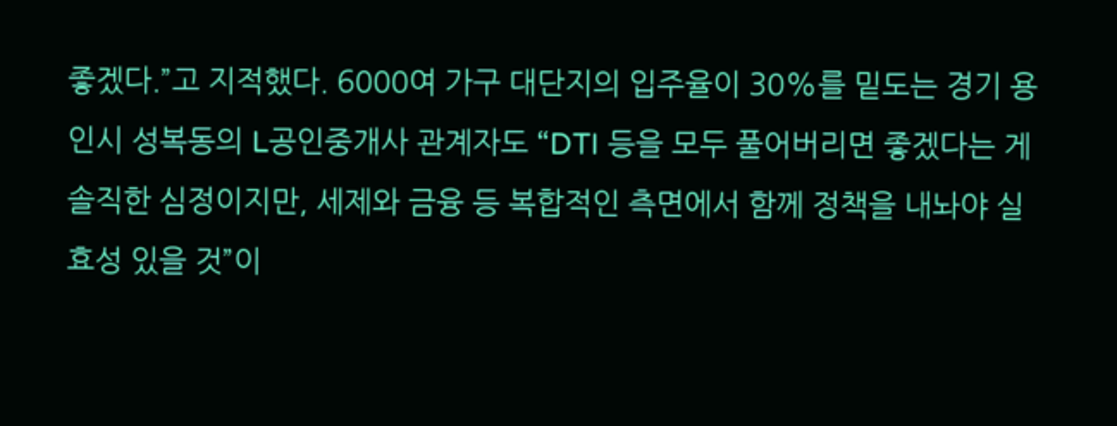좋겠다.”고 지적했다. 6000여 가구 대단지의 입주율이 30%를 밑도는 경기 용인시 성복동의 L공인중개사 관계자도 “DTI 등을 모두 풀어버리면 좋겠다는 게 솔직한 심정이지만, 세제와 금융 등 복합적인 측면에서 함께 정책을 내놔야 실효성 있을 것”이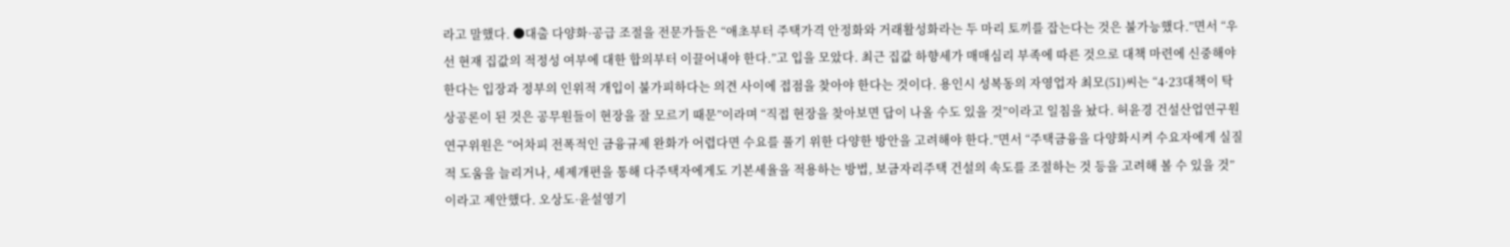라고 말했다. ●대출 다양화·공급 조절을 전문가들은 “애초부터 주택가격 안정화와 거래활성화라는 두 마리 토끼를 잡는다는 것은 불가능했다.”면서 “우선 현재 집값의 적정성 여부에 대한 합의부터 이끌어내야 한다.”고 입을 모았다. 최근 집값 하향세가 매매심리 부족에 따른 것으로 대책 마련에 신중해야 한다는 입장과 정부의 인위적 개입이 불가피하다는 의견 사이에 접점을 찾아야 한다는 것이다. 용인시 성복동의 자영업자 최모(51)씨는 “4·23대책이 탁상공론이 된 것은 공무원들이 현장을 잘 모르기 때문”이라며 “직접 현장을 찾아보면 답이 나올 수도 있을 것”이라고 일침을 놨다. 허윤경 건설산업연구원 연구위원은 “어차피 전폭적인 금융규제 완화가 어렵다면 수요를 풀기 위한 다양한 방안을 고려해야 한다.”면서 “주택금융을 다양화시켜 수요자에게 실질적 도움을 늘리거나, 세제개편을 통해 다주택자에게도 기본세율을 적용하는 방법, 보금자리주택 건설의 속도를 조절하는 것 등을 고려해 볼 수 있을 것”이라고 제안했다. 오상도·윤설영기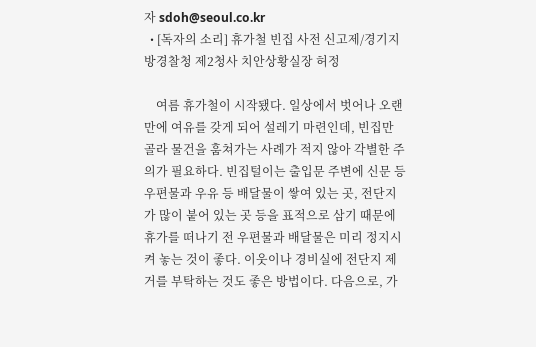자 sdoh@seoul.co.kr
  • [독자의 소리] 휴가철 빈집 사전 신고제/경기지방경찰청 제2청사 치안상황실장 허정

    여름 휴가철이 시작됐다. 일상에서 벗어나 오랜만에 여유를 갖게 되어 설레기 마련인데, 빈집만 골라 물건을 훔쳐가는 사례가 적지 않아 각별한 주의가 필요하다. 빈집털이는 출입문 주변에 신문 등 우편물과 우유 등 배달물이 쌓여 있는 곳, 전단지가 많이 붙어 있는 곳 등을 표적으로 삼기 때문에 휴가를 떠나기 전 우편물과 배달물은 미리 정지시켜 놓는 것이 좋다. 이웃이나 경비실에 전단지 제거를 부탁하는 것도 좋은 방법이다. 다음으로, 가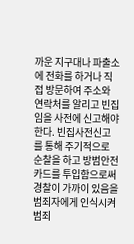까운 지구대나 파출소에 전화를 하거나 직접 방문하여 주소와 연락처를 알리고 빈집임을 사전에 신고해야 한다. 빈집사전신고를 통해 주기적으로 순찰을 하고 방범안전카드를 투입함으로써 경찰이 가까이 있음을 범죄자에게 인식시켜 범죄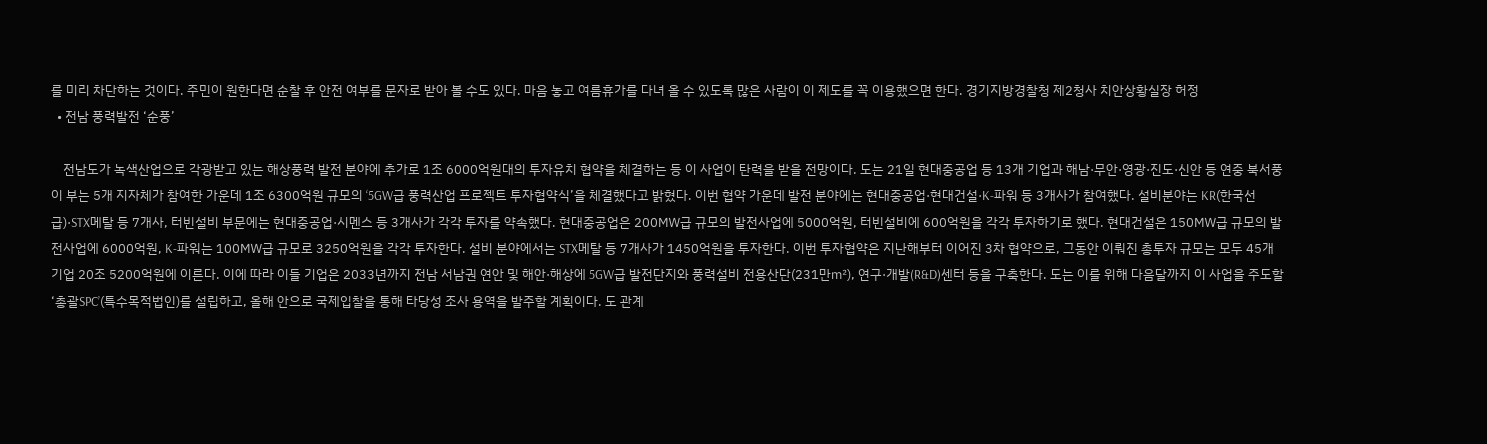를 미리 차단하는 것이다. 주민이 원한다면 순찰 후 안전 여부를 문자로 받아 볼 수도 있다. 마음 놓고 여름휴가를 다녀 올 수 있도록 많은 사람이 이 제도를 꼭 이용했으면 한다. 경기지방경찰청 제2청사 치안상황실장 허정
  • 전남 풍력발전 ‘순풍’

    전남도가 녹색산업으로 각광받고 있는 해상풍력 발전 분야에 추가로 1조 6000억원대의 투자유치 협약을 체결하는 등 이 사업이 탄력을 받을 전망이다. 도는 21일 현대중공업 등 13개 기업과 해남·무안·영광·진도·신안 등 연중 북서풍이 부는 5개 지자체가 참여한 가운데 1조 6300억원 규모의 ‘5GW급 풍력산업 프로젝트 투자협약식’을 체결했다고 밝혔다. 이번 협약 가운데 발전 분야에는 현대중공업·현대건설·K-파워 등 3개사가 참여했다. 설비분야는 KR(한국선급)·STX메탈 등 7개사, 터빈설비 부문에는 현대중공업·시멘스 등 3개사가 각각 투자를 약속했다. 현대중공업은 200㎿급 규모의 발전사업에 5000억원, 터빈설비에 600억원을 각각 투자하기로 했다. 현대건설은 150㎿급 규모의 발전사업에 6000억원, K-파워는 100㎿급 규모로 3250억원을 각각 투자한다. 설비 분야에서는 STX메탈 등 7개사가 1450억원을 투자한다. 이번 투자협약은 지난해부터 이어진 3차 협약으로, 그동안 이뤄진 총투자 규모는 모두 45개 기업 20조 5200억원에 이른다. 이에 따라 이들 기업은 2033년까지 전남 서남권 연안 및 해안·해상에 5GW급 발전단지와 풍력설비 전용산단(231만㎡), 연구·개발(R&D)센터 등을 구축한다. 도는 이를 위해 다음달까지 이 사업을 주도할 ‘총괄SPC’(특수목적법인)를 설립하고, 올해 안으로 국제입찰을 통해 타당성 조사 용역을 발주할 계획이다. 도 관계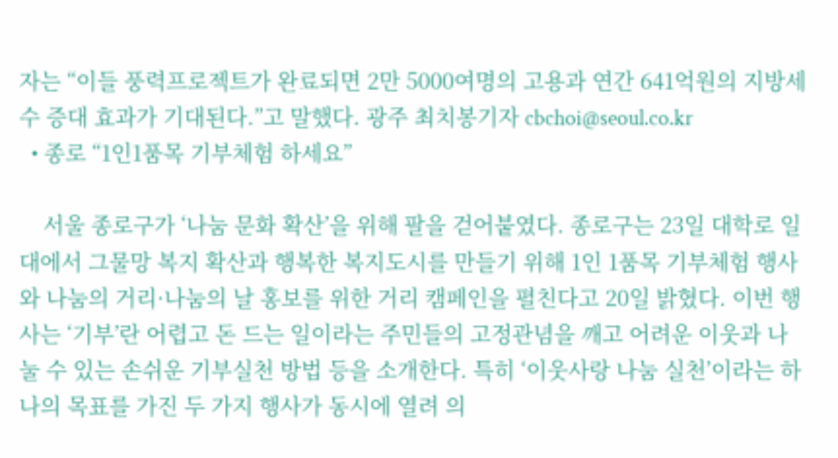자는 “이들 풍력프로젝트가 완료되면 2만 5000여명의 고용과 연간 641억원의 지방세수 증대 효과가 기대된다.”고 말했다. 광주 최치봉기자 cbchoi@seoul.co.kr
  • 종로 “1인1품목 기부체험 하세요”

    서울 종로구가 ‘나눔 문화 확산’을 위해 팔을 걷어붙였다. 종로구는 23일 대학로 일대에서 그물망 복지 확산과 행복한 복지도시를 만들기 위해 1인 1품목 기부체험 행사와 나눔의 거리·나눔의 날 홍보를 위한 거리 캠페인을 펼친다고 20일 밝혔다. 이번 행사는 ‘기부’란 어렵고 돈 드는 일이라는 주민들의 고정관념을 깨고 어려운 이웃과 나눌 수 있는 손쉬운 기부실천 방법 등을 소개한다. 특히 ‘이웃사랑 나눔 실천’이라는 하나의 목표를 가진 두 가지 행사가 동시에 열려 의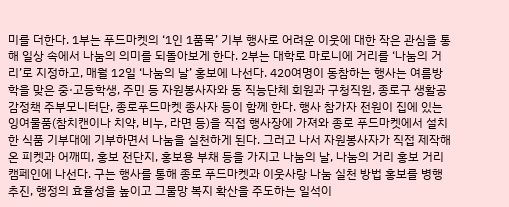미를 더한다. 1부는 푸드마켓의 ‘1인 1품목’ 기부 행사로 어려운 이웃에 대한 작은 관심을 통해 일상 속에서 나눔의 의미를 되돌아보게 한다. 2부는 대학로 마로니에 거리를 ‘나눔의 거리’로 지정하고, 매월 12일 ‘나눔의 날’ 홍보에 나선다. 420여명이 동참하는 행사는 여름방학을 맞은 중·고등학생, 주민 등 자원봉사자와 동 직능단체 회원과 구청직원, 종로구 생활공감정책 주부모니터단, 종로푸드마켓 종사자 등이 함께 한다. 행사 참가자 전원이 집에 있는 잉여물품(참치캔이나 치약, 비누, 라면 등)을 직접 행사장에 가져와 종로 푸드마켓에서 설치한 식품 기부대에 기부하면서 나눔을 실천하게 된다. 그러고 나서 자원봉사자가 직접 제작해 온 피켓과 어깨띠, 홍보 전단지, 홍보용 부채 등을 가지고 나눔의 날, 나눔의 거리 홍보 거리캠페인에 나선다. 구는 행사를 통해 종로 푸드마켓과 이웃사랑 나눔 실천 방법 홍보를 병행 추진, 행정의 효율성을 높이고 그물망 복지 확산을 주도하는 일석이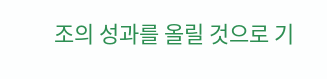조의 성과를 올릴 것으로 기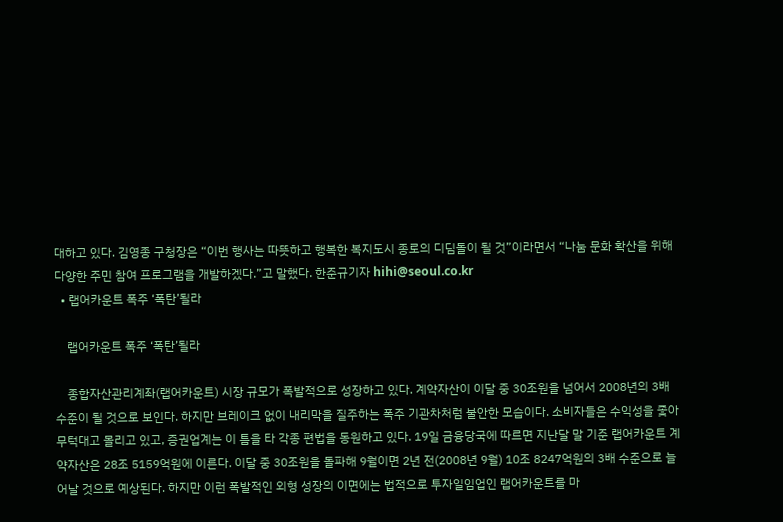대하고 있다. 김영종 구청장은 “이번 행사는 따뜻하고 행복한 복지도시 종로의 디딤돌이 될 것”이라면서 “나눔 문화 확산을 위해 다양한 주민 참여 프로그램을 개발하겠다.”고 말했다. 한준규기자 hihi@seoul.co.kr
  • 랩어카운트 폭주 ‘폭탄’될라

    랩어카운트 폭주 ‘폭탄’될라

    종합자산관리계좌(랩어카운트) 시장 규모가 폭발적으로 성장하고 있다. 계약자산이 이달 중 30조원을 넘어서 2008년의 3배 수준이 될 것으로 보인다. 하지만 브레이크 없이 내리막을 질주하는 폭주 기관차처럼 불안한 모습이다. 소비자들은 수익성을 좇아 무턱대고 몰리고 있고, 증권업계는 이 틈을 타 각종 편법을 동원하고 있다. 19일 금융당국에 따르면 지난달 말 기준 랩어카운트 계약자산은 28조 5159억원에 이른다. 이달 중 30조원을 돌파해 9월이면 2년 전(2008년 9월) 10조 8247억원의 3배 수준으로 늘어날 것으로 예상된다. 하지만 이런 폭발적인 외형 성장의 이면에는 법적으로 투자일임업인 랩어카운트를 마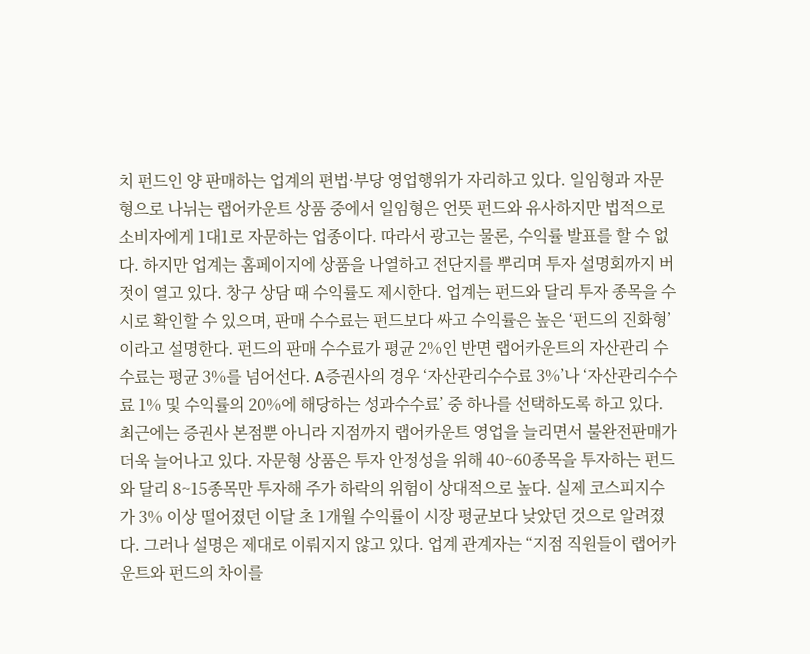치 펀드인 양 판매하는 업계의 편법·부당 영업행위가 자리하고 있다. 일임형과 자문형으로 나뉘는 랩어카운트 상품 중에서 일임형은 언뜻 펀드와 유사하지만 법적으로 소비자에게 1대1로 자문하는 업종이다. 따라서 광고는 물론, 수익률 발표를 할 수 없다. 하지만 업계는 홈페이지에 상품을 나열하고 전단지를 뿌리며 투자 설명회까지 버젓이 열고 있다. 창구 상담 때 수익률도 제시한다. 업계는 펀드와 달리 투자 종목을 수시로 확인할 수 있으며, 판매 수수료는 펀드보다 싸고 수익률은 높은 ‘펀드의 진화형’이라고 설명한다. 펀드의 판매 수수료가 평균 2%인 반면 랩어카운트의 자산관리 수수료는 평균 3%를 넘어선다. A증권사의 경우 ‘자산관리수수료 3%’나 ‘자산관리수수료 1% 및 수익률의 20%에 해당하는 성과수수료’ 중 하나를 선택하도록 하고 있다. 최근에는 증권사 본점뿐 아니라 지점까지 랩어카운트 영업을 늘리면서 불완전판매가 더욱 늘어나고 있다. 자문형 상품은 투자 안정성을 위해 40~60종목을 투자하는 펀드와 달리 8~15종목만 투자해 주가 하락의 위험이 상대적으로 높다. 실제 코스피지수가 3% 이상 떨어졌던 이달 초 1개월 수익률이 시장 평균보다 낮았던 것으로 알려졌다. 그러나 설명은 제대로 이뤄지지 않고 있다. 업계 관계자는 “지점 직원들이 랩어카운트와 펀드의 차이를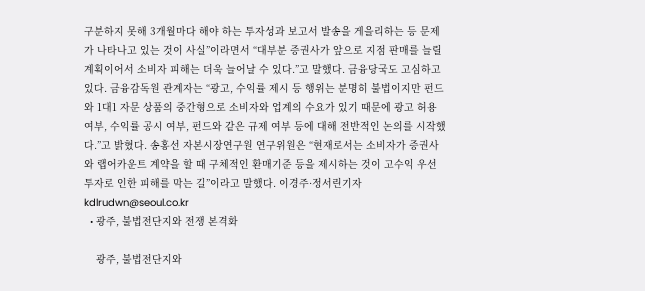구분하지 못해 3개월마다 해야 하는 투자성과 보고서 발송을 게을리하는 등 문제가 나타나고 있는 것이 사실”이라면서 “대부분 증권사가 앞으로 지점 판매를 늘릴 계획이어서 소비자 피해는 더욱 늘어날 수 있다.”고 말했다. 금융당국도 고심하고 있다. 금융감독원 관계자는 “광고, 수익률 제시 등 행위는 분명히 불법이지만 펀드와 1대1 자문 상품의 중간형으로 소비자와 업계의 수요가 있기 때문에 광고 허용 여부, 수익률 공시 여부, 펀드와 같은 규제 여부 등에 대해 전반적인 논의를 시작했다.”고 밝혔다. 송홍선 자본시장연구원 연구위원은 “현재로서는 소비자가 증권사와 랩어카운트 계약을 할 때 구체적인 환매기준 등을 제시하는 것이 고수익 우선 투자로 인한 피해를 막는 길”이라고 말했다. 이경주·정서린기자 kdlrudwn@seoul.co.kr
  • 광주, 불법전단지와 전쟁 본격화

    광주, 불법전단지와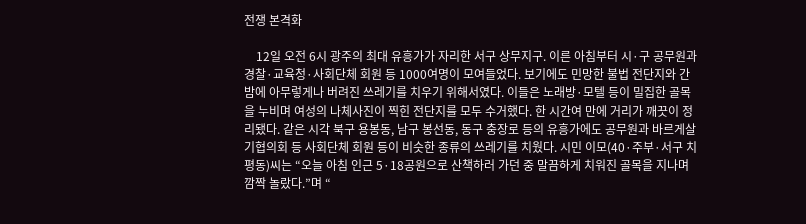전쟁 본격화

    12일 오전 6시 광주의 최대 유흥가가 자리한 서구 상무지구. 이른 아침부터 시·구 공무원과 경찰·교육청·사회단체 회원 등 1000여명이 모여들었다. 보기에도 민망한 불법 전단지와 간밤에 아무렇게나 버려진 쓰레기를 치우기 위해서였다. 이들은 노래방·모텔 등이 밀집한 골목을 누비며 여성의 나체사진이 찍힌 전단지를 모두 수거했다. 한 시간여 만에 거리가 깨끗이 정리됐다. 같은 시각 북구 용봉동, 남구 봉선동, 동구 충장로 등의 유흥가에도 공무원과 바르게살기협의회 등 사회단체 회원 등이 비슷한 종류의 쓰레기를 치웠다. 시민 이모(40·주부·서구 치평동)씨는 “오늘 아침 인근 5·18공원으로 산책하러 가던 중 말끔하게 치워진 골목을 지나며 깜짝 놀랐다.”며 “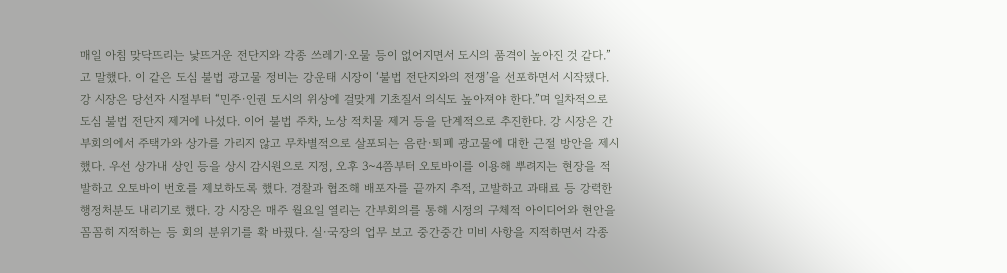매일 아침 맞닥뜨리는 낯뜨거운 전단지와 각종 쓰레기·오물 등이 없어지면서 도시의 품격이 높아진 것 같다.”고 말했다. 이 같은 도심 불법 광고물 정비는 강운태 시장이 ‘불법 전단지와의 전쟁’을 선포하면서 시작됐다. 강 시장은 당선자 시절부터 “민주·인권 도시의 위상에 걸맞게 기초질서 의식도 높아져야 한다.”며 일차적으로 도심 불법 전단지 제거에 나섰다. 이어 불법 주차, 노상 적치물 제거 등을 단계적으로 추진한다. 강 시장은 간부회의에서 주택가와 상가를 가리지 않고 무차별적으로 살포되는 음란·퇴폐 광고물에 대한 근절 방안을 제시했다. 우선 상가내 상인 등을 상시 감시원으로 지정, 오후 3~4쯤부터 오토바이를 이용해 뿌려지는 현장을 적발하고 오토바이 번호를 제보하도록 했다. 경찰과 협조해 배포자를 끝까지 추적, 고발하고 과태료 등 강력한 행정처분도 내리기로 했다. 강 시장은 매주 월요일 열리는 간부회의를 통해 시정의 구체적 아이디어와 현안을 꼼꼼히 지적하는 등 회의 분위기를 확 바꿨다. 실·국장의 업무 보고 중간중간 미비 사항을 지적하면서 각종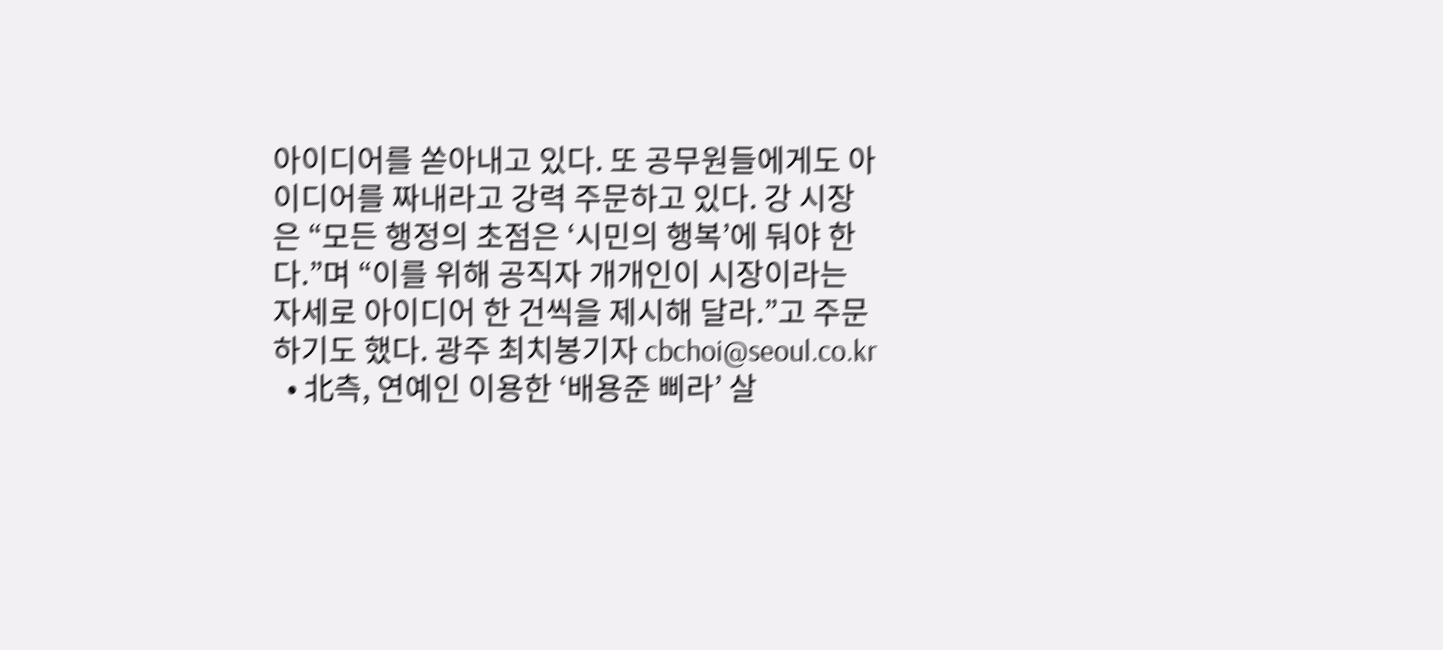아이디어를 쏟아내고 있다. 또 공무원들에게도 아이디어를 짜내라고 강력 주문하고 있다. 강 시장은 “모든 행정의 초점은 ‘시민의 행복’에 둬야 한다.”며 “이를 위해 공직자 개개인이 시장이라는 자세로 아이디어 한 건씩을 제시해 달라.”고 주문하기도 했다. 광주 최치봉기자 cbchoi@seoul.co.kr
  • 北측, 연예인 이용한 ‘배용준 삐라’ 살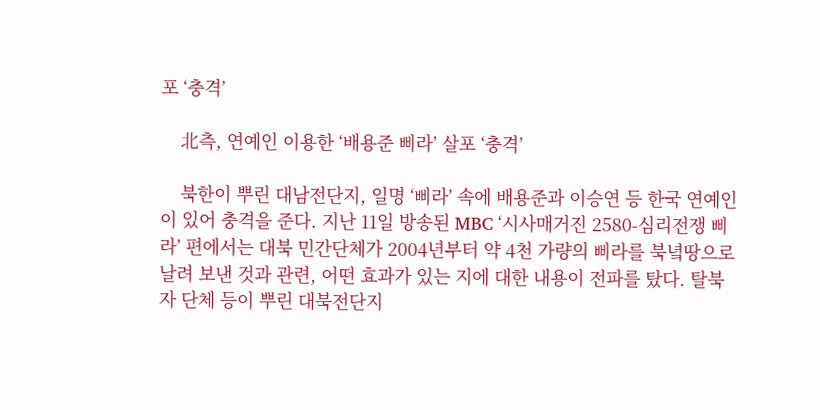포 ‘충격’

    北측, 연예인 이용한 ‘배용준 삐라’ 살포 ‘충격’

    북한이 뿌린 대남전단지, 일명 ‘삐라’ 속에 배용준과 이승연 등 한국 연예인이 있어 충격을 준다. 지난 11일 방송된 MBC ‘시사매거진 2580-심리전쟁 삐라’ 편에서는 대북 민간단체가 2004년부터 약 4천 가량의 삐라를 북녘땅으로 날려 보낸 것과 관련, 어떤 효과가 있는 지에 대한 내용이 전파를 탔다. 탈북자 단체 등이 뿌린 대북전단지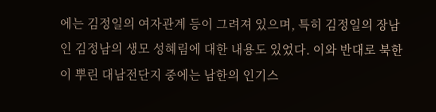에는 김정일의 여자관계 등이 그려져 있으며, 특히 김정일의 장남인 김정남의 생모 성혜림에 대한 내용도 있었다. 이와 반대로 북한이 뿌린 대남전단지 중에는 남한의 인기스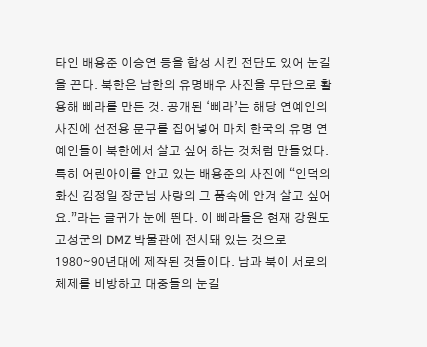타인 배용준 이승연 등을 합성 시킨 전단도 있어 눈길을 끈다. 북한은 남한의 유명배우 사진을 무단으로 활용해 삐라를 만든 것. 공개된 ‘삐라’는 해당 연예인의 사진에 선전용 문구를 집어넣어 마치 한국의 유명 연예인들이 북한에서 살고 싶어 하는 것처럼 만들었다. 특히 어린아이를 안고 있는 배용준의 사진에 “인덕의 화신 김정일 장군님 사랑의 그 품속에 안겨 살고 싶어요.”라는 글귀가 눈에 띈다. 이 삐라들은 현재 강원도 고성군의 DMZ 박물관에 전시돼 있는 것으로 1980∼90년대에 제작된 것들이다. 남과 북이 서로의 체제를 비방하고 대중들의 눈길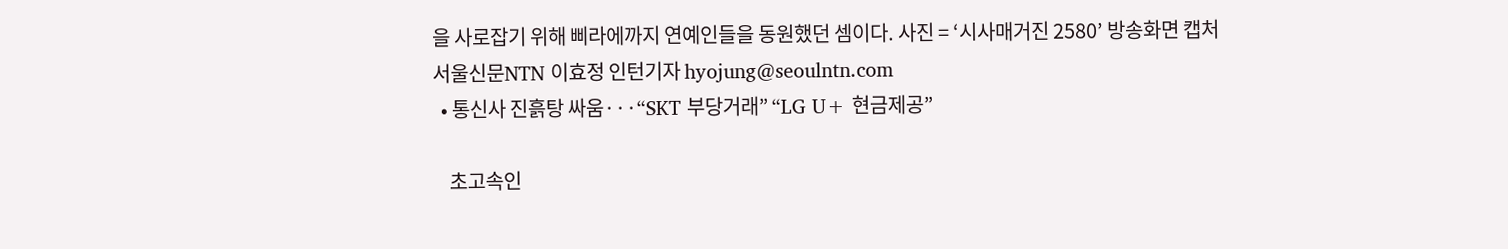을 사로잡기 위해 삐라에까지 연예인들을 동원했던 셈이다. 사진 = ‘시사매거진 2580’ 방송화면 캡처 서울신문NTN 이효정 인턴기자 hyojung@seoulntn.com
  • 통신사 진흙탕 싸움···“SKT 부당거래” “LG U+ 현금제공”

    초고속인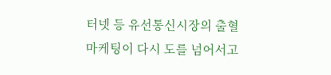터넷 등 유선통신시장의 출혈 마케팅이 다시 도를 넘어서고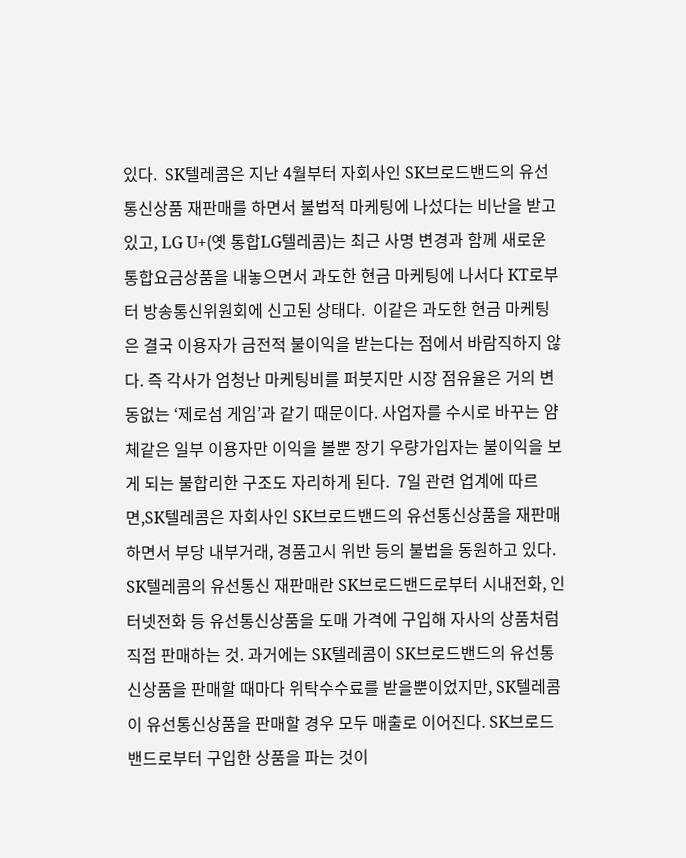있다.  SK텔레콤은 지난 4월부터 자회사인 SK브로드밴드의 유선통신상품 재판매를 하면서 불법적 마케팅에 나섰다는 비난을 받고 있고, LG U+(옛 통합LG텔레콤)는 최근 사명 변경과 함께 새로운 통합요금상품을 내놓으면서 과도한 현금 마케팅에 나서다 KT로부터 방송통신위원회에 신고된 상태다.  이같은 과도한 현금 마케팅은 결국 이용자가 금전적 불이익을 받는다는 점에서 바람직하지 않다. 즉 각사가 엄청난 마케팅비를 퍼붓지만 시장 점유율은 거의 변동없는 ‘제로섬 게임’과 같기 때문이다. 사업자를 수시로 바꾸는 얌체같은 일부 이용자만 이익을 볼뿐 장기 우량가입자는 불이익을 보게 되는 불합리한 구조도 자리하게 된다.  7일 관련 업계에 따르면,SK텔레콤은 자회사인 SK브로드밴드의 유선통신상품을 재판매하면서 부당 내부거래, 경품고시 위반 등의 불법을 동원하고 있다. SK텔레콤의 유선통신 재판매란 SK브로드밴드로부터 시내전화, 인터넷전화 등 유선통신상품을 도매 가격에 구입해 자사의 상품처럼 직접 판매하는 것. 과거에는 SK텔레콤이 SK브로드밴드의 유선통신상품을 판매할 때마다 위탁수수료를 받을뿐이었지만, SK텔레콤이 유선통신상품을 판매할 경우 모두 매출로 이어진다. SK브로드밴드로부터 구입한 상품을 파는 것이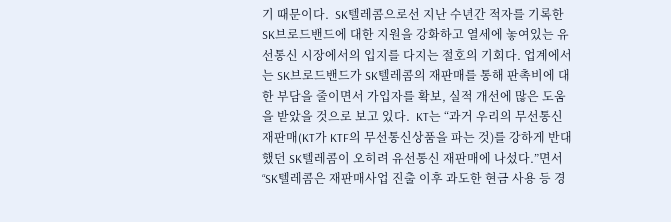기 때문이다.  SK텔레콤으로선 지난 수년간 적자를 기록한 SK브로드밴드에 대한 지원을 강화하고 열세에 놓여있는 유선통신 시장에서의 입지를 다지는 절호의 기회다. 업계에서는 SK브로드밴드가 SK텔레콤의 재판매를 통해 판촉비에 대한 부담을 줄이면서 가입자를 확보, 실적 개선에 많은 도움을 받았을 것으로 보고 있다.  KT는 “과거 우리의 무선통신 재판매(KT가 KTF의 무선통신상품을 파는 것)를 강하게 반대했던 SK텔레콤이 오히려 유선통신 재판매에 나섰다.”면서 “SK텔레콤은 재판매사업 진출 이후 과도한 현금 사용 등 경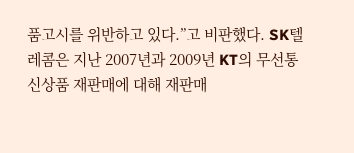품고시를 위반하고 있다.”고 비판했다. SK텔레콤은 지난 2007년과 2009년 KT의 무선통신상품 재판매에 대해 재판매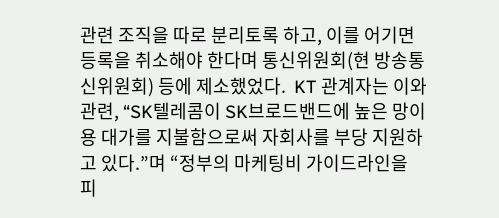관련 조직을 따로 분리토록 하고, 이를 어기면 등록을 취소해야 한다며 통신위원회(현 방송통신위원회) 등에 제소했었다.  KT 관계자는 이와 관련, “SK텔레콤이 SK브로드밴드에 높은 망이용 대가를 지불함으로써 자회사를 부당 지원하고 있다.”며 “정부의 마케팅비 가이드라인을 피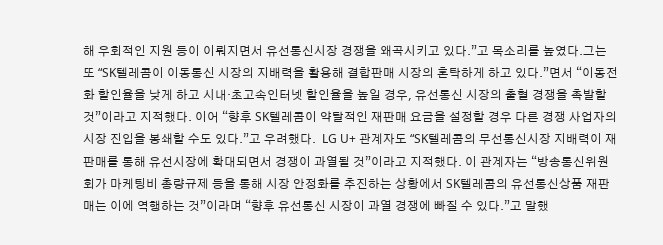해 우회적인 지원 등이 이뤄지면서 유선통신시장 경쟁을 왜곡시키고 있다.”고 목소리를 높였다.그는 또 “SK텔레콤이 이동통신 시장의 지배력을 활용해 결합판매 시장의 혼탁하게 하고 있다.”면서 “이동전화 할인율을 낮게 하고 시내·초고속인터넷 할인율을 높일 경우, 유선통신 시장의 출혈 경쟁을 촉발할 것”이라고 지적했다. 이어 “향후 SK텔레콤이 약탈적인 재판매 요금을 설정할 경우 다른 경쟁 사업자의 시장 진입을 봉쇄할 수도 있다.”고 우려했다.  LG U+ 관계자도 “SK텔레콤의 무선통신시장 지배력이 재판매를 통해 유선시장에 확대되면서 경쟁이 과열될 것”이라고 지적했다. 이 관계자는 “방송통신위원회가 마케팅비 총량규제 등을 통해 시장 안정화를 추진하는 상황에서 SK텔레콤의 유선통신상품 재판매는 이에 역행하는 것”이라며 “향후 유선통신 시장이 과열 경쟁에 빠질 수 있다.”고 말했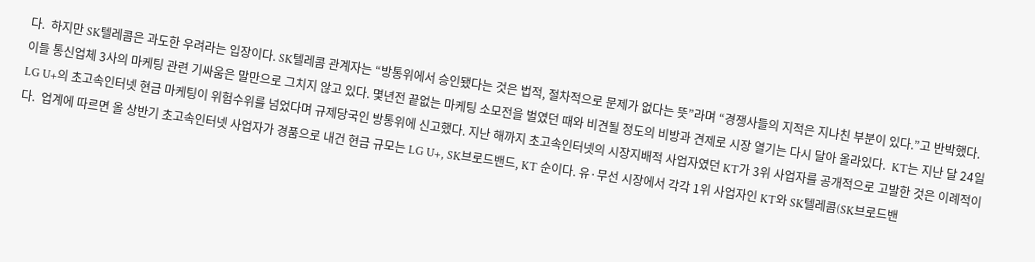다.  하지만 SK텔레콤은 과도한 우려라는 입장이다. SK텔레콤 관계자는 “방통위에서 승인됐다는 것은 법적, 절차적으로 문제가 없다는 뜻”라며 “경쟁사들의 지적은 지나친 부분이 있다.”고 반박했다.  이들 통신업체 3사의 마케팅 관련 기싸움은 말만으로 그치지 않고 있다. 몇년전 끝없는 마케팅 소모전을 벌였던 때와 비견될 정도의 비방과 견제로 시장 열기는 다시 달아 올라있다.  KT는 지난 달 24일 LG U+의 초고속인터넷 현금 마케팅이 위험수위를 넘었다며 규제당국인 방통위에 신고했다. 지난 해까지 초고속인터넷의 시장지배적 사업자였던 KT가 3위 사업자를 공개적으로 고발한 것은 이례적이다.  업계에 따르면 올 상반기 초고속인터넷 사업자가 경품으로 내건 현금 규모는 LG U+, SK브로드밴드, KT 순이다. 유·무선 시장에서 각각 1위 사업자인 KT와 SK텔레콤(SK브로드밴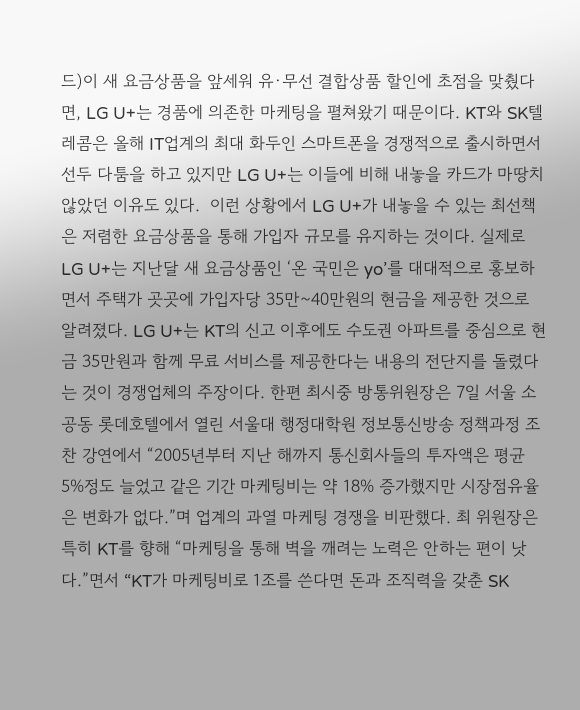드)이 새 요금상품을 앞세워 유·무선 결합상품 할인에 초점을 맞췄다면, LG U+는 경품에 의존한 마케팅을 펼쳐왔기 때문이다. KT와 SK텔레콤은 올해 IT업계의 최대 화두인 스마트폰을 경쟁적으로 출시하면서 선두 다툼을 하고 있지만 LG U+는 이들에 비해 내놓을 카드가 마땅치 않았던 이유도 있다.  이런 상황에서 LG U+가 내놓을 수 있는 최선책은 저렴한 요금상품을 통해 가입자 규모를 유지하는 것이다. 실제로 LG U+는 지난달 새 요금상품인 ‘온 국민은 yo’를 대대적으로 홍보하면서 주택가 곳곳에 가입자당 35만~40만원의 현금을 제공한 것으로 알려졌다. LG U+는 KT의 신고 이후에도 수도권 아파트를 중심으로 현금 35만원과 함께 무료 서비스를 제공한다는 내용의 전단지를 돌렸다는 것이 경쟁업체의 주장이다. 한편 최시중 방통위원장은 7일 서울 소공동 롯데호텔에서 열린 서울대 행정대학원 정보통신방송 정책과정 조찬 강연에서 “2005년부터 지난 해까지 통신회사들의 투자액은 평균 5%정도 늘었고 같은 기간 마케팅비는 약 18% 증가했지만 시장점유율은 변화가 없다.”며 업계의 과열 마케팅 경쟁을 비판했다. 최 위원장은 특히 KT를 향해 “마케팅을 통해 벽을 깨려는 노력은 안하는 편이 낫다.”면서 “KT가 마케팅비로 1조를 쓴다면 돈과 조직력을 갖춘 SK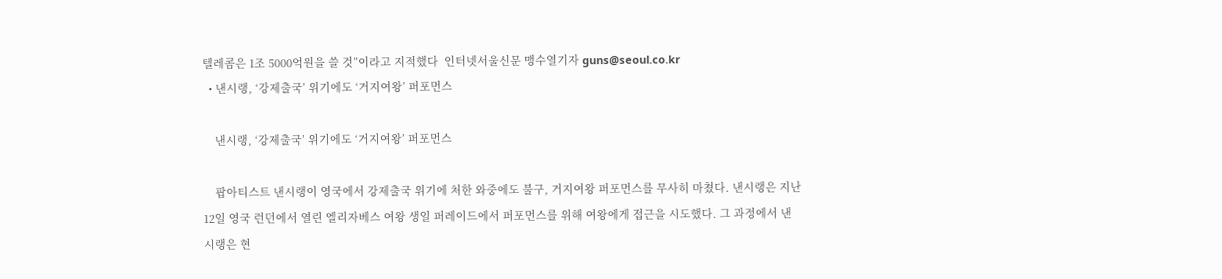텔레콤은 1조 5000억원을 쓸 것”이라고 지적했다  인터넷서울신문 맹수열기자 guns@seoul.co.kr
  • 낸시랭, ‘강제출국’ 위기에도 ‘거지여왕’ 퍼포먼스

    낸시랭, ‘강제출국’ 위기에도 ‘거지여왕’ 퍼포먼스

    팝아티스트 낸시랭이 영국에서 강제출국 위기에 처한 와중에도 불구, 거지여왕 퍼포먼스를 무사히 마쳤다. 낸시랭은 지난 12일 영국 런던에서 열린 엘리자베스 여왕 생일 퍼레이드에서 퍼포먼스를 위해 여왕에게 접근을 시도했다. 그 과정에서 낸시랭은 현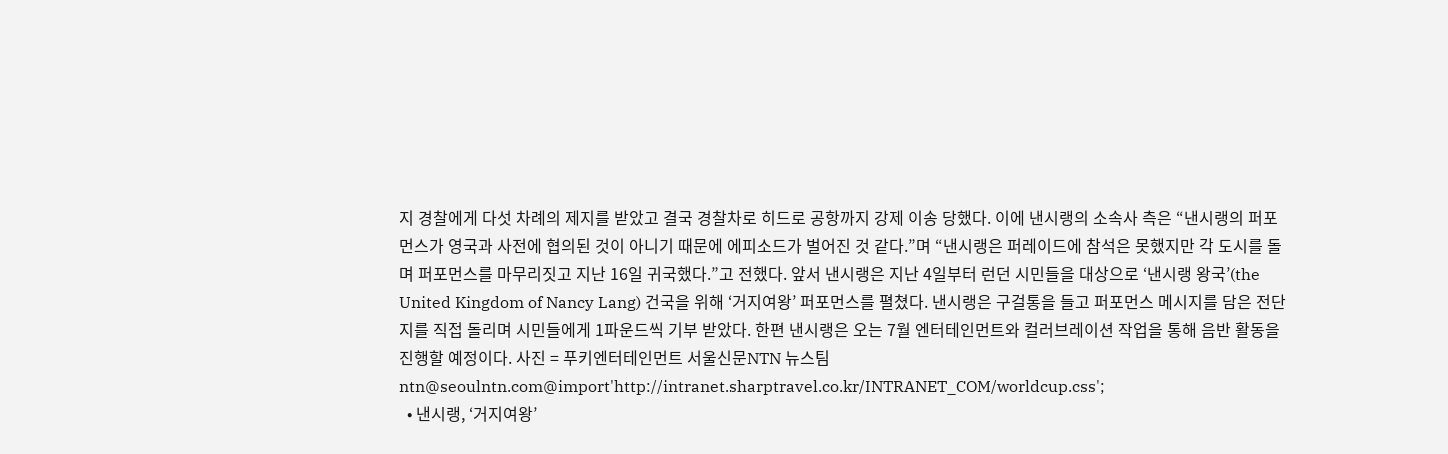지 경찰에게 다섯 차례의 제지를 받았고 결국 경찰차로 히드로 공항까지 강제 이송 당했다. 이에 낸시랭의 소속사 측은 “낸시랭의 퍼포먼스가 영국과 사전에 협의된 것이 아니기 때문에 에피소드가 벌어진 것 같다.”며 “낸시랭은 퍼레이드에 참석은 못했지만 각 도시를 돌며 퍼포먼스를 마무리짓고 지난 16일 귀국했다.”고 전했다. 앞서 낸시랭은 지난 4일부터 런던 시민들을 대상으로 ‘낸시랭 왕국’(the United Kingdom of Nancy Lang) 건국을 위해 ‘거지여왕’ 퍼포먼스를 펼쳤다. 낸시랭은 구걸통을 들고 퍼포먼스 메시지를 담은 전단지를 직접 돌리며 시민들에게 1파운드씩 기부 받았다. 한편 낸시랭은 오는 7월 엔터테인먼트와 컬러브레이션 작업을 통해 음반 활동을 진행할 예정이다. 사진 = 푸키엔터테인먼트 서울신문NTN 뉴스팀 ntn@seoulntn.com@import'http://intranet.sharptravel.co.kr/INTRANET_COM/worldcup.css';
  • 낸시랭, ‘거지여왕’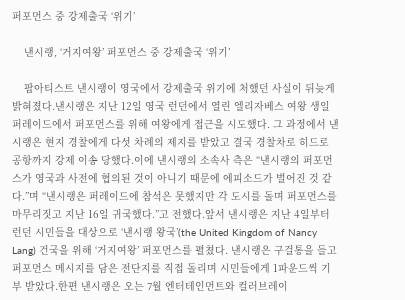퍼포먼스 중 강제출국 ‘위기’

    낸시랭, ‘거지여왕’ 퍼포먼스 중 강제출국 ‘위기’

    팝아티스트 낸시랭이 영국에서 강제출국 위기에 처했던 사실이 뒤늦게 밝혀졌다.낸시랭은 지난 12일 영국 런던에서 열린 엘리자베스 여왕 생일 퍼레이드에서 퍼포먼스를 위해 여왕에게 접근을 시도했다. 그 과정에서 낸시랭은 현지 경찰에게 다섯 차례의 제지를 받았고 결국 경찰차로 히드로 공항까지 강제 이송 당했다.이에 낸시랭의 소속사 측은 “낸시랭의 퍼포먼스가 영국과 사전에 협의된 것이 아니기 때문에 에피소드가 벌어진 것 같다.”며 “낸시랭은 퍼레이드에 참석은 못했지만 각 도시를 돌며 퍼포먼스를 마무리짓고 지난 16일 귀국했다.”고 전했다.앞서 낸시랭은 지난 4일부터 런던 시민들을 대상으로 ‘낸시랭 왕국’(the United Kingdom of Nancy Lang) 건국을 위해 ‘거지여왕’ 퍼포먼스를 펼쳤다. 낸시랭은 구걸통을 들고 퍼포먼스 메시지를 담은 전단지를 직접 돌리며 시민들에게 1파운드씩 기부 받았다.한편 낸시랭은 오는 7월 엔터테인먼트와 컬러브레이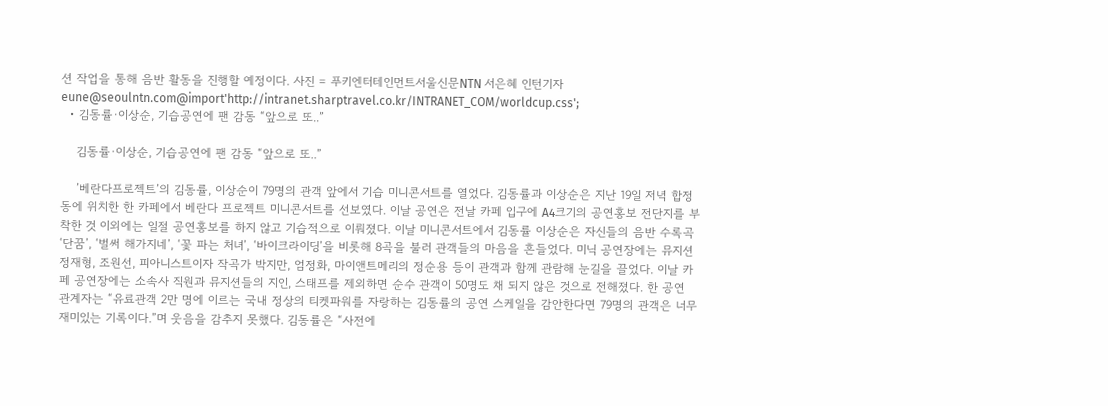션 작업을 통해 음반 활동을 진행할 예정이다. 사진 = 푸키엔터테인먼트서울신문NTN 서은혜 인턴기자 eune@seoulntn.com@import'http://intranet.sharptravel.co.kr/INTRANET_COM/worldcup.css';
  • 김동률·이상순, 기습공연에 팬 감동 “앞으로 또..”

    김동률·이상순, 기습공연에 팬 감동 “앞으로 또..”

    ’베란다프로젝트’의 김동률, 이상순이 79명의 관객 앞에서 기습 미니콘서트를 열었다. 김동률과 이상순은 지난 19일 저녁 합정동에 위치한 한 카페에서 베란다 프로젝트 미니콘서트를 선보였다. 이날 공연은 전날 카페 입구에 A4크기의 공연홍보 전단지를 부착한 것 이외에는 일절 공연홍보를 하지 않고 기습적으로 이뤄졌다. 이날 미니콘서트에서 김동률 이상순은 자신들의 음반 수록곡 ‘단꿈’, ‘벌써 해가지네’, ‘꽃 파는 처녀’, ‘바이크라이딩’을 비롯해 8곡을 불러 관객들의 마음을 흔들었다. 미닉 공연장에는 뮤지션 정재형, 조원선, 피아니스트이자 작곡가 박지만, 엄정화, 마이앤트메리의 정순용 등이 관객과 함께 관람해 눈길을 끌었다. 이날 카페 공연장에는 소속사 직원과 뮤지션들의 지인, 스태프를 제외하면 순수 관객이 50명도 채 되지 않은 것으로 전해졌다. 한 공연 관계자는 “유료관객 2만 명에 이르는 국내 정상의 티켓파워를 자랑하는 김동률의 공연 스케일을 감안한다면 79명의 관객은 너무 재미있는 기록이다.”며 웃음을 감추지 못했다. 김동률은 “사전에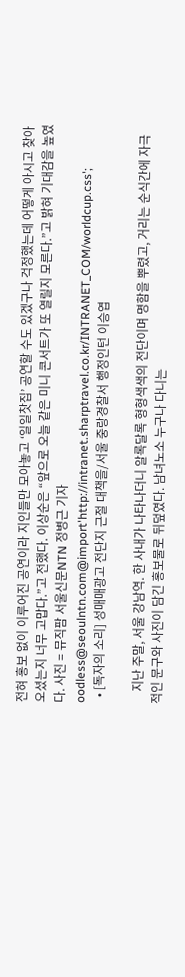전혀 홍보 없이 이루어진 공연이라 지인들만 모아놓고 ‘일일찻집’ 공연할 수도 있겠구나 걱정했는데 어떻게 아시고 찾아오셨는지 너무 고맙다.”고 전했다. 이상순은 “앞으로 오늘 같은 미니 콘서트가 또 열릴지 모른다.”고 밝혀 기대감을 높였다. 사진 = 뮤직팜 서울신문NTN 정병근 기자 oodless@seoulntn.com@import'http://intranet.sharptravel.co.kr/INTRANET_COM/worldcup.css';
  • [독자의 소리] 성매매광고 전단지 근절 대책을/서울 중랑경찰서 행정인턴 이승엽

    지난 주말, 서울 강남역. 한 사내가 나타나더니 알록달록 형형색색의 전단이며 명함을 뿌렸고, 거리는 순식간에 자극적인 문구와 사진이 담긴 홍보물로 뒤덮였다. 남녀노소 누구나 다니는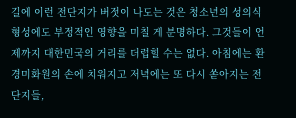길에 이런 전단지가 버젓이 나도는 것은 청소년의 성의식 형성에도 부정적인 영향을 미칠 게 분명하다. 그것들이 언제까지 대한민국의 거리를 더럽힐 수는 없다. 아침에는 환경미화원의 손에 치워지고 저녁에는 또 다시 쏟아지는 전단지들,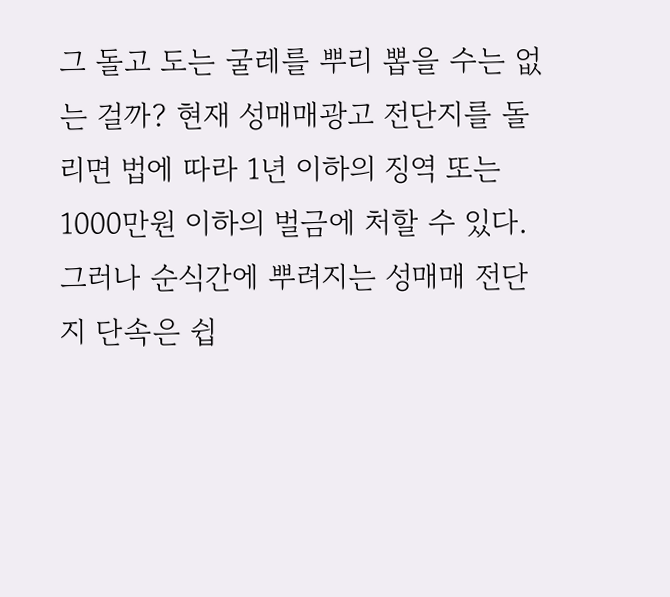그 돌고 도는 굴레를 뿌리 뽑을 수는 없는 걸까? 현재 성매매광고 전단지를 돌리면 법에 따라 1년 이하의 징역 또는 1000만원 이하의 벌금에 처할 수 있다. 그러나 순식간에 뿌려지는 성매매 전단지 단속은 쉽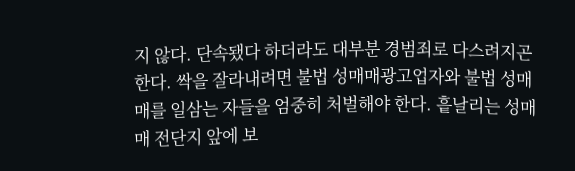지 않다. 단속됐다 하더라도 대부분 경범죄로 다스려지곤 한다. 싹을 잘라내려면 불법 성매매광고업자와 불법 성매매를 일삼는 자들을 엄중히 처벌해야 한다. 흩날리는 성매매 전단지 앞에 보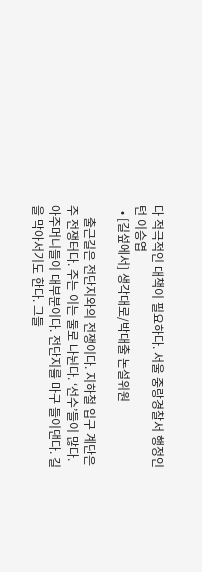다 적극적인 대책이 필요하다. 서울 중랑경찰서 행정인턴 이승엽
  • [길섶에서] 생각대로/박대출 논설위원

    출근길은 전단지와의 전쟁이다. 지하철 입구 계단은 주 전쟁터다. 주는 이는 둘로 나뉜다. ‘선수’들이 많다. 아주머니들이 대부분이다. 전단지를 마구 들이댄다. 길을 막아서기도 한다. 그들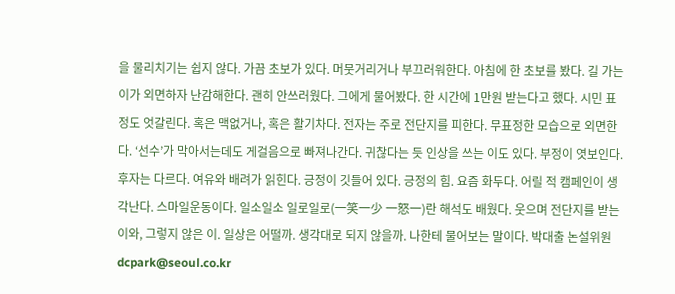을 물리치기는 쉽지 않다. 가끔 초보가 있다. 머뭇거리거나 부끄러워한다. 아침에 한 초보를 봤다. 길 가는 이가 외면하자 난감해한다. 괜히 안쓰러웠다. 그에게 물어봤다. 한 시간에 1만원 받는다고 했다. 시민 표정도 엇갈린다. 혹은 맥없거나, 혹은 활기차다. 전자는 주로 전단지를 피한다. 무표정한 모습으로 외면한다. ‘선수’가 막아서는데도 게걸음으로 빠져나간다. 귀찮다는 듯 인상을 쓰는 이도 있다. 부정이 엿보인다. 후자는 다르다. 여유와 배려가 읽힌다. 긍정이 깃들어 있다. 긍정의 힘. 요즘 화두다. 어릴 적 캠페인이 생각난다. 스마일운동이다. 일소일소 일로일로(一笑一少 一怒一)란 해석도 배웠다. 웃으며 전단지를 받는 이와, 그렇지 않은 이. 일상은 어떨까. 생각대로 되지 않을까. 나한테 물어보는 말이다. 박대출 논설위원 dcpark@seoul.co.kr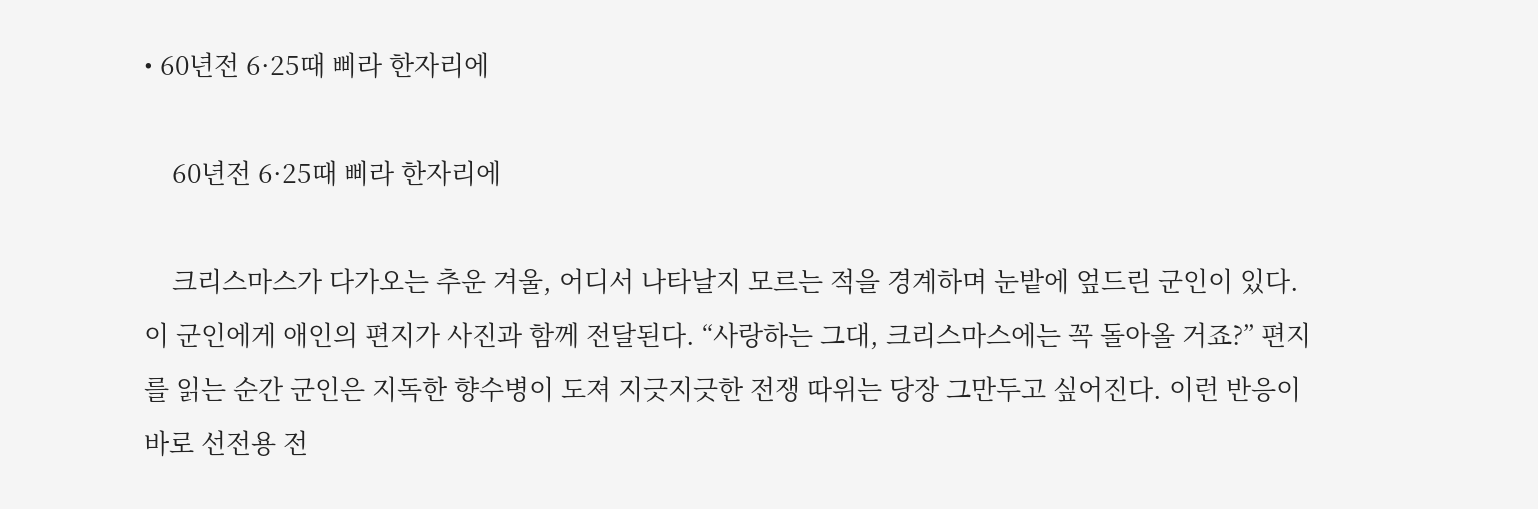• 60년전 6·25때 삐라 한자리에

    60년전 6·25때 삐라 한자리에

    크리스마스가 다가오는 추운 겨울, 어디서 나타날지 모르는 적을 경계하며 눈밭에 엎드린 군인이 있다. 이 군인에게 애인의 편지가 사진과 함께 전달된다. “사랑하는 그대, 크리스마스에는 꼭 돌아올 거죠?” 편지를 읽는 순간 군인은 지독한 향수병이 도져 지긋지긋한 전쟁 따위는 당장 그만두고 싶어진다. 이런 반응이 바로 선전용 전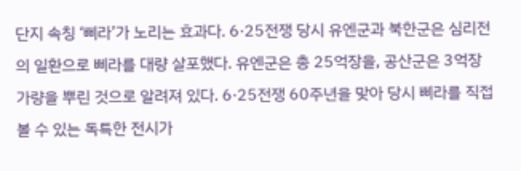단지 속칭 ‘삐라’가 노리는 효과다. 6·25전쟁 당시 유엔군과 북한군은 심리전의 일환으로 삐라를 대량 살포했다. 유엔군은 총 25억장을, 공산군은 3억장가량을 뿌린 것으로 알려져 있다. 6·25전쟁 60주년을 맞아 당시 삐라를 직접 볼 수 있는 독특한 전시가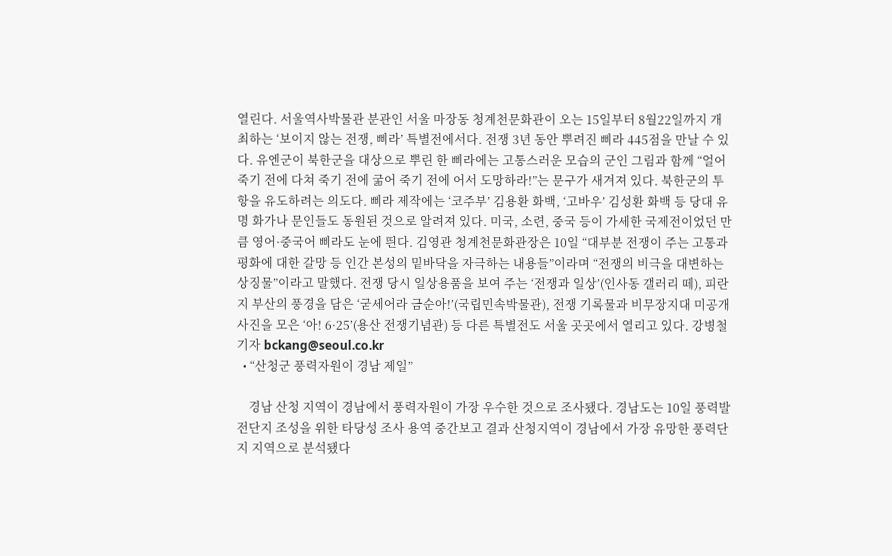열린다. 서울역사박물관 분관인 서울 마장동 청계천문화관이 오는 15일부터 8월22일까지 개최하는 ‘보이지 않는 전쟁, 삐라’ 특별전에서다. 전쟁 3년 동안 뿌려진 삐라 445점을 만날 수 있다. 유엔군이 북한군을 대상으로 뿌린 한 삐라에는 고통스러운 모습의 군인 그림과 함께 “얼어 죽기 전에 다쳐 죽기 전에 굶어 죽기 전에 어서 도망하라!”는 문구가 새겨져 있다. 북한군의 투항을 유도하려는 의도다. 삐라 제작에는 ‘코주부’ 김용환 화백, ‘고바우’ 김성환 화백 등 당대 유명 화가나 문인들도 동원된 것으로 알려져 있다. 미국, 소련, 중국 등이 가세한 국제전이었던 만큼 영어·중국어 삐라도 눈에 띈다. 김영관 청계천문화관장은 10일 “대부분 전쟁이 주는 고통과 평화에 대한 갈망 등 인간 본성의 밑바닥을 자극하는 내용들”이라며 “전쟁의 비극을 대변하는 상징물”이라고 말했다. 전쟁 당시 일상용품을 보여 주는 ‘전쟁과 일상’(인사동 갤러리 떼), 피란지 부산의 풍경을 담은 ‘굳세어라 금순아!’(국립민속박물관), 전쟁 기록물과 비무장지대 미공개 사진을 모은 ‘아! 6·25’(용산 전쟁기념관) 등 다른 특별전도 서울 곳곳에서 열리고 있다. 강병철기자 bckang@seoul.co.kr
  • “산청군 풍력자원이 경남 제일”

    경남 산청 지역이 경남에서 풍력자원이 가장 우수한 것으로 조사됐다. 경남도는 10일 풍력발전단지 조성을 위한 타당성 조사 용역 중간보고 결과 산청지역이 경남에서 가장 유망한 풍력단지 지역으로 분석됐다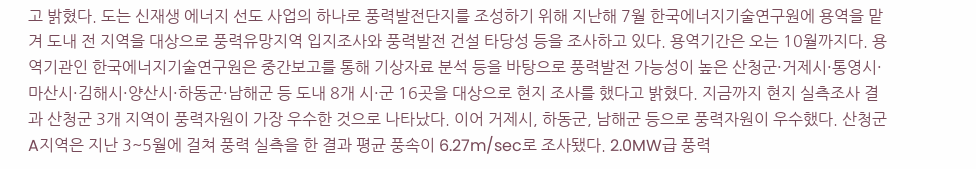고 밝혔다. 도는 신재생 에너지 선도 사업의 하나로 풍력발전단지를 조성하기 위해 지난해 7월 한국에너지기술연구원에 용역을 맡겨 도내 전 지역을 대상으로 풍력유망지역 입지조사와 풍력발전 건설 타당성 등을 조사하고 있다. 용역기간은 오는 10월까지다. 용역기관인 한국에너지기술연구원은 중간보고를 통해 기상자료 분석 등을 바탕으로 풍력발전 가능성이 높은 산청군·거제시·통영시·마산시·김해시·양산시·하동군·남해군 등 도내 8개 시·군 16곳을 대상으로 현지 조사를 했다고 밝혔다. 지금까지 현지 실측조사 결과 산청군 3개 지역이 풍력자원이 가장 우수한 것으로 나타났다. 이어 거제시, 하동군, 남해군 등으로 풍력자원이 우수했다. 산청군 A지역은 지난 3~5월에 걸쳐 풍력 실측을 한 결과 평균 풍속이 6.27m/sec로 조사됐다. 2.0MW급 풍력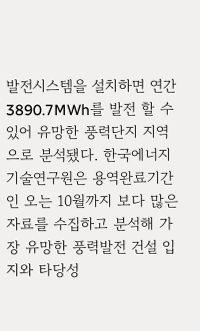발전시스템을 설치하면 연간 3890.7MWh를 발전 할 수 있어 유망한 풍력단지 지역으로 분석됐다. 한국에너지기술연구원은 용역완료기간인 오는 10월까지 보다 많은 자료를 수집하고 분석해 가장 유망한 풍력발전 건설 입지와 타당성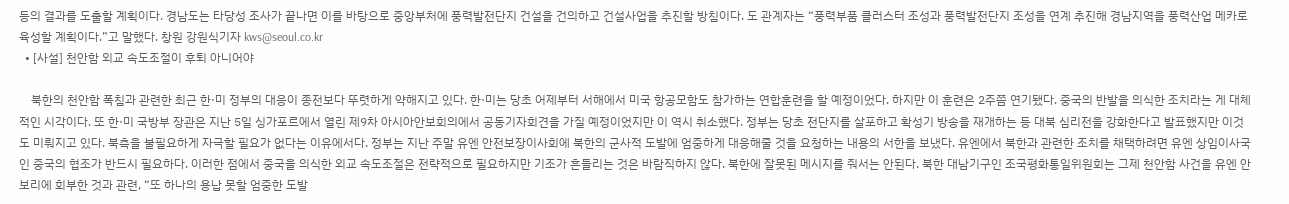등의 결과를 도출할 계획이다. 경남도는 타당성 조사가 끝나면 이를 바탕으로 중앙부처에 풍력발전단지 건설을 건의하고 건설사업을 추진할 방침이다. 도 관계자는 “풍력부품 클러스터 조성과 풍력발전단지 조성을 연계 추진해 경남지역을 풍력산업 메카로 육성할 계획이다.”고 말했다. 창원 강원식기자 kws@seoul.co.kr
  • [사설] 천안함 외교 속도조절이 후퇴 아니어야

    북한의 천안함 폭침과 관련한 최근 한·미 정부의 대응이 종전보다 뚜렷하게 약해지고 있다. 한·미는 당초 어제부터 서해에서 미국 항공모함도 참가하는 연합훈련을 할 예정이었다. 하지만 이 훈련은 2주쯤 연기됐다. 중국의 반발을 의식한 조치라는 게 대체적인 시각이다. 또 한·미 국방부 장관은 지난 5일 싱가포르에서 열린 제9차 아시아안보회의에서 공동기자회견을 가질 예정이었지만 이 역시 취소했다. 정부는 당초 전단지를 살포하고 확성기 방송을 재개하는 등 대북 심리전을 강화한다고 발표했지만 이것도 미뤄지고 있다. 북측을 불필요하게 자극할 필요가 없다는 이유에서다. 정부는 지난 주말 유엔 안전보장이사회에 북한의 군사적 도발에 엄중하게 대응해줄 것을 요청하는 내용의 서한을 보냈다. 유엔에서 북한과 관련한 조치를 채택하려면 유엔 상임이사국인 중국의 협조가 반드시 필요하다. 이러한 점에서 중국을 의식한 외교 속도조절은 전략적으로 필요하지만 기조가 흔들리는 것은 바람직하지 않다. 북한에 잘못된 메시지를 줘서는 안된다. 북한 대남기구인 조국평화통일위원회는 그제 천안함 사건을 유엔 안보리에 회부한 것과 관련, “또 하나의 용납 못할 엄중한 도발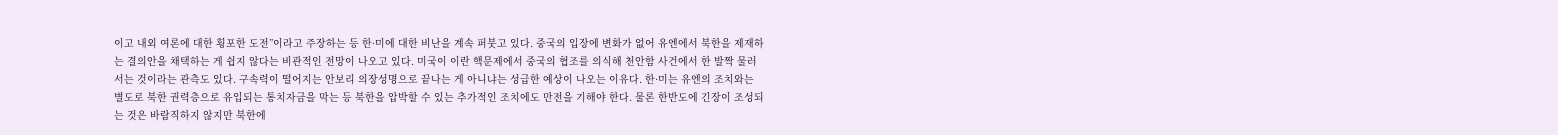이고 내외 여론에 대한 횡포한 도전”이라고 주장하는 등 한·미에 대한 비난을 계속 퍼붓고 있다. 중국의 입장에 변화가 없어 유엔에서 북한을 제재하는 결의안을 채택하는 게 쉽지 않다는 비관적인 전망이 나오고 있다. 미국이 이란 핵문제에서 중국의 협조를 의식해 천안함 사건에서 한 발짝 물러서는 것이라는 관측도 있다. 구속력이 떨어지는 안보리 의장성명으로 끝나는 게 아니냐는 성급한 예상이 나오는 이유다. 한·미는 유엔의 조치와는 별도로 북한 권력층으로 유입되는 통치자금을 막는 등 북한을 압박할 수 있는 추가적인 조치에도 만전을 기해야 한다. 물론 한반도에 긴장이 조성되는 것은 바람직하지 않지만 북한에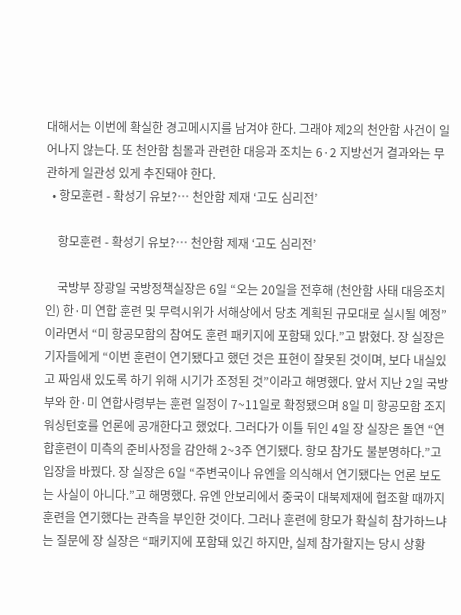대해서는 이번에 확실한 경고메시지를 남겨야 한다. 그래야 제2의 천안함 사건이 일어나지 않는다. 또 천안함 침몰과 관련한 대응과 조치는 6·2 지방선거 결과와는 무관하게 일관성 있게 추진돼야 한다.
  • 항모훈련 - 확성기 유보?… 천안함 제재 ‘고도 심리전’

    항모훈련 - 확성기 유보?… 천안함 제재 ‘고도 심리전’

    국방부 장광일 국방정책실장은 6일 “오는 20일을 전후해 (천안함 사태 대응조치인) 한·미 연합 훈련 및 무력시위가 서해상에서 당초 계획된 규모대로 실시될 예정”이라면서 “미 항공모함의 참여도 훈련 패키지에 포함돼 있다.”고 밝혔다. 장 실장은 기자들에게 “이번 훈련이 연기됐다고 했던 것은 표현이 잘못된 것이며, 보다 내실있고 짜임새 있도록 하기 위해 시기가 조정된 것”이라고 해명했다. 앞서 지난 2일 국방부와 한·미 연합사령부는 훈련 일정이 7~11일로 확정됐으며 8일 미 항공모함 조지 워싱턴호를 언론에 공개한다고 했었다. 그러다가 이틀 뒤인 4일 장 실장은 돌연 “연합훈련이 미측의 준비사정을 감안해 2~3주 연기됐다. 항모 참가도 불분명하다.”고 입장을 바꿨다. 장 실장은 6일 “주변국이나 유엔을 의식해서 연기됐다는 언론 보도는 사실이 아니다.”고 해명했다. 유엔 안보리에서 중국이 대북제재에 협조할 때까지 훈련을 연기했다는 관측을 부인한 것이다. 그러나 훈련에 항모가 확실히 참가하느냐는 질문에 장 실장은 “패키지에 포함돼 있긴 하지만, 실제 참가할지는 당시 상황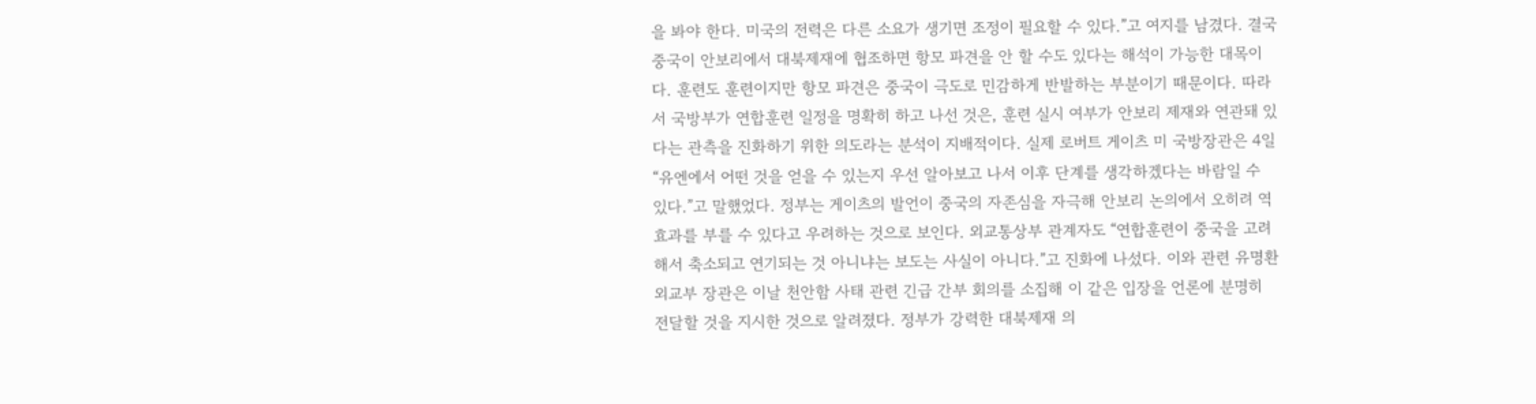을 봐야 한다. 미국의 전력은 다른 소요가 생기면 조정이 필요할 수 있다.”고 여지를 남겼다. 결국 중국이 안보리에서 대북제재에 협조하면 항모 파견을 안 할 수도 있다는 해석이 가능한 대목이다. 훈련도 훈련이지만 항모 파견은 중국이 극도로 민감하게 반발하는 부분이기 때문이다. 따라서 국방부가 연합훈련 일정을 명확히 하고 나선 것은, 훈련 실시 여부가 안보리 제재와 연관돼 있다는 관측을 진화하기 위한 의도라는 분석이 지배적이다. 실제 로버트 게이츠 미 국방장관은 4일 “유엔에서 어떤 것을 얻을 수 있는지 우선 알아보고 나서 이후 단계를 생각하겠다는 바람일 수 있다.”고 말했었다. 정부는 게이츠의 발언이 중국의 자존심을 자극해 안보리 논의에서 오히려 역효과를 부를 수 있다고 우려하는 것으로 보인다. 외교통상부 관계자도 “연합훈련이 중국을 고려해서 축소되고 연기되는 것 아니냐는 보도는 사실이 아니다.”고 진화에 나섰다. 이와 관련 유명환 외교부 장관은 이날 천안함 사태 관련 긴급 간부 회의를 소집해 이 같은 입장을 언론에 분명히 전달할 것을 지시한 것으로 알려졌다. 정부가 강력한 대북제재 의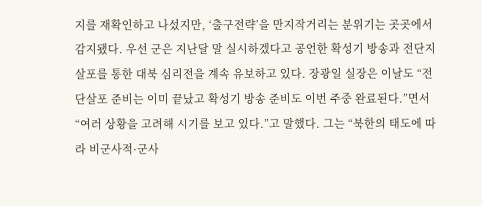지를 재확인하고 나섰지만, ‘출구전략’을 만지작거리는 분위기는 곳곳에서 감지됐다. 우선 군은 지난달 말 실시하겠다고 공언한 확성기 방송과 전단지 살포를 통한 대북 심리전을 계속 유보하고 있다. 장광일 실장은 이날도 “전단살포 준비는 이미 끝났고 확성기 방송 준비도 이번 주중 완료된다.”면서 “여러 상황을 고려해 시기를 보고 있다.”고 말했다. 그는 “북한의 태도에 따라 비군사적·군사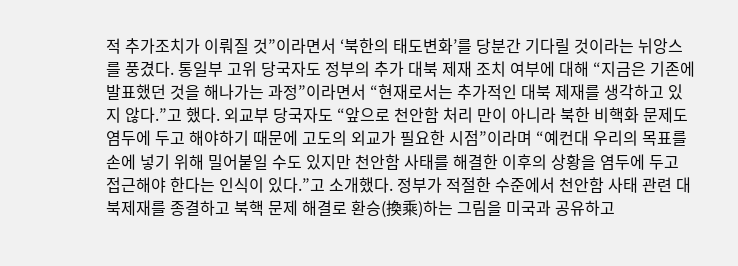적 추가조치가 이뤄질 것”이라면서 ‘북한의 태도변화’를 당분간 기다릴 것이라는 뉘앙스를 풍겼다. 통일부 고위 당국자도 정부의 추가 대북 제재 조치 여부에 대해 “지금은 기존에 발표했던 것을 해나가는 과정”이라면서 “현재로서는 추가적인 대북 제재를 생각하고 있지 않다.”고 했다. 외교부 당국자도 “앞으로 천안함 처리 만이 아니라 북한 비핵화 문제도 염두에 두고 해야하기 때문에 고도의 외교가 필요한 시점”이라며 “예컨대 우리의 목표를 손에 넣기 위해 밀어붙일 수도 있지만 천안함 사태를 해결한 이후의 상황을 염두에 두고 접근해야 한다는 인식이 있다.”고 소개했다. 정부가 적절한 수준에서 천안함 사태 관련 대북제재를 종결하고 북핵 문제 해결로 환승(換乘)하는 그림을 미국과 공유하고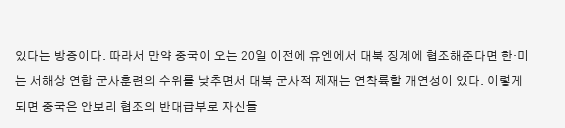있다는 방증이다. 따라서 만약 중국이 오는 20일 이전에 유엔에서 대북 징계에 협조해준다면 한·미는 서해상 연합 군사훈련의 수위를 낮추면서 대북 군사적 제재는 연착륙할 개연성이 있다. 이렇게 되면 중국은 안보리 협조의 반대급부로 자신들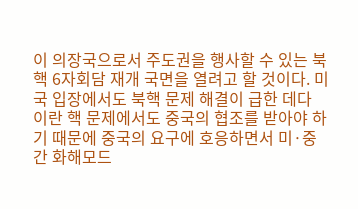이 의장국으로서 주도권을 행사할 수 있는 북핵 6자회담 재개 국면을 열려고 할 것이다. 미국 입장에서도 북핵 문제 해결이 급한 데다 이란 핵 문제에서도 중국의 협조를 받아야 하기 때문에 중국의 요구에 호응하면서 미·중 간 화해모드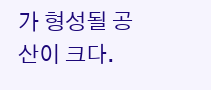가 형성될 공산이 크다.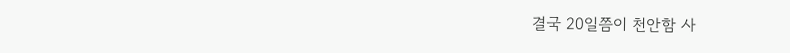결국 20일쯤이 천안함 사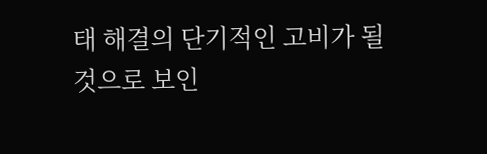태 해결의 단기적인 고비가 될 것으로 보인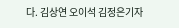다. 김상연 오이석 김정은기자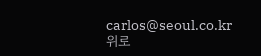carlos@seoul.co.kr
위로